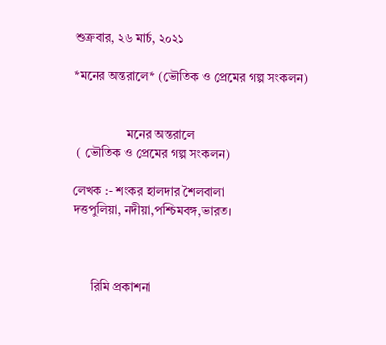শুক্রবার, ২৬ মার্চ, ২০২১

*মনের অন্তরালে* (ভৌতিক ও প্রেমের গল্প সংকলন)


                 মনের অন্তরালে
 ( ভৌতিক ও প্রেমের গল্প সংকলন)

লেখক :- শংকর হালদার শৈলবালা
দত্তপুলিয়া, নদীয়া,পশ্চিমবঙ্গ,ভারত।



      রিমি প্রকাশনা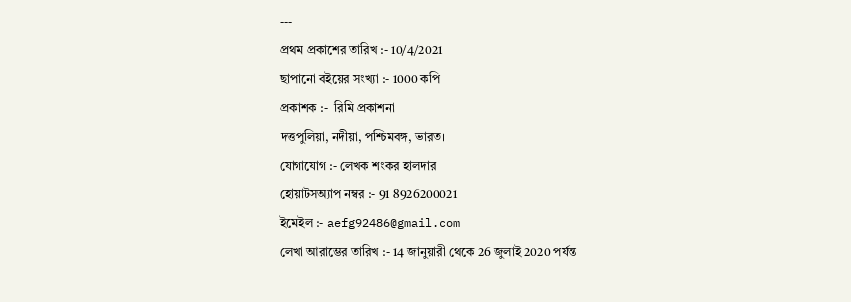---
প্রথম প্রকাশের তারিখ :- 10/4/2021
ছাপানো বইয়ের সংখ্যা :- 1000 কপি
প্রকাশক :-  রিমি প্রকাশনা
দত্তপুলিয়া, নদীয়া, পশ্চিমবঙ্গ, ভারত।
যোগাযোগ :- লেখক শংকর হালদার
হোয়াটসঅ্যাপ নম্বর :- 91 8926200021
ইমেইল :- aefg92486@gmail.com
লেখা আরাম্ভের তারিখ :- 14 জানুয়ারী থেকে 26 জুলাই 2020 পর্যন্ত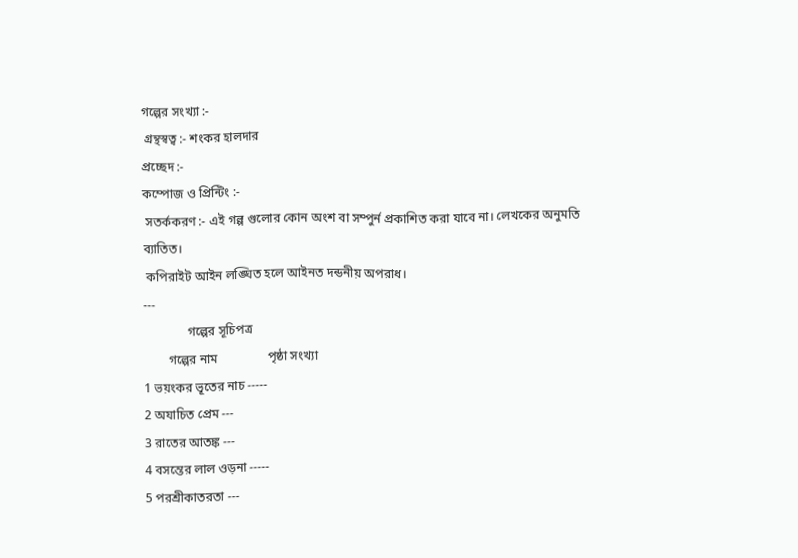গল্পের সংখ্যা :-
 গ্রন্থস্বত্ব :- শংকর হালদার
প্রচ্ছেদ :-
কম্পোজ ও প্রিন্টিং :-
 সতর্ককরণ :- এই গল্প গুলোর কোন অংশ বা সম্পুর্ন প্রকাশিত করা যাবে না। লেখকের অনুমতি ব্যাতিত।
 কপিরাইট আইন লঙ্ঘিত হলে আইনত দন্ডনীয় অপরাধ।
---
              গল্পের সূচিপত্র
        গল্পের নাম                পৃষ্ঠা সংখ্যা
1 ভয়ংকর ভূতের নাচ -----
2 অযাচিত প্রেম ---
3 রাতের আতঙ্ক ---
4 বসন্তের লাল ওড়না -----
5 পরশ্রীকাতরতা ---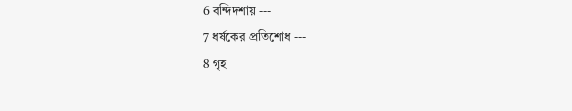6 বন্দিদশায় ---
7 ধর্ষকের প্রতিশোধ ---
8 গৃহ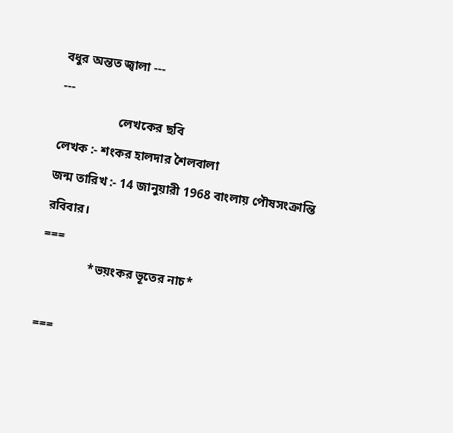বধুর অন্তত জ্বালা ---
---
                   লেখকের ছবি
লেখক :- শংকর হালদার শৈলবালা
জন্ম তারিখ :- 14 জানুয়ারী 1968 বাংলায় পৌষসংক্রান্তি রবিবার।
===
               *ভয়ংকর ভূতের নাচ*

===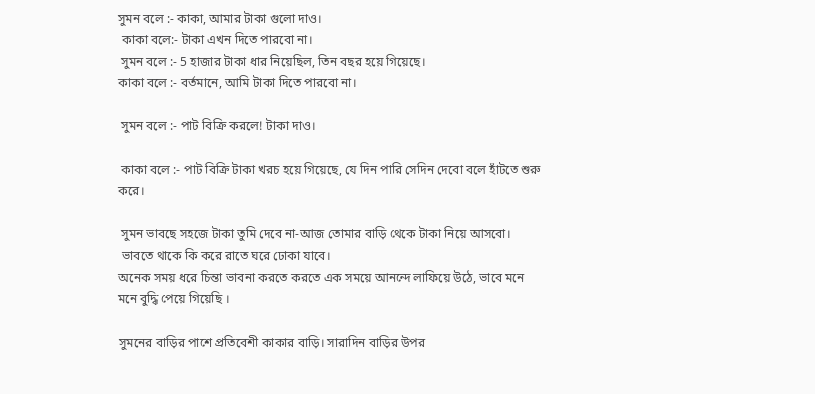সুমন বলে :- কাকা, আমার টাকা গুলো দাও।
 কাকা বলে:- টাকা এখন দিতে পারবো না।
 সুমন বলে :- 5 হাজার টাকা ধার নিয়েছিল, তিন বছর হয়ে গিয়েছে।
কাকা বলে :- বর্তমানে, আমি টাকা দিতে পারবো না।

 সুমন বলে :- পাট বিক্রি করলে! টাকা দাও।

 কাকা বলে :- পাট বিক্রি টাকা খরচ হয়ে গিয়েছে, যে দিন পারি সেদিন দেবো বলে হাঁটতে শুরু করে।

 সুমন ভাবছে সহজে টাকা তুমি দেবে না-আজ তোমার বাড়ি থেকে টাকা নিয়ে আসবো।
 ভাবতে থাকে কি করে রাতে ঘরে ঢোকা যাবে।
অনেক সময় ধরে চিন্তা ভাবনা করতে করতে এক সময়ে আনন্দে লাফিয়ে উঠে, ভাবে মনে মনে বুদ্ধি পেয়ে গিয়েছি ।

সুমনের বাড়ির পাশে প্রতিবেশী কাকার বাড়ি। সারাদিন বাড়ির উপর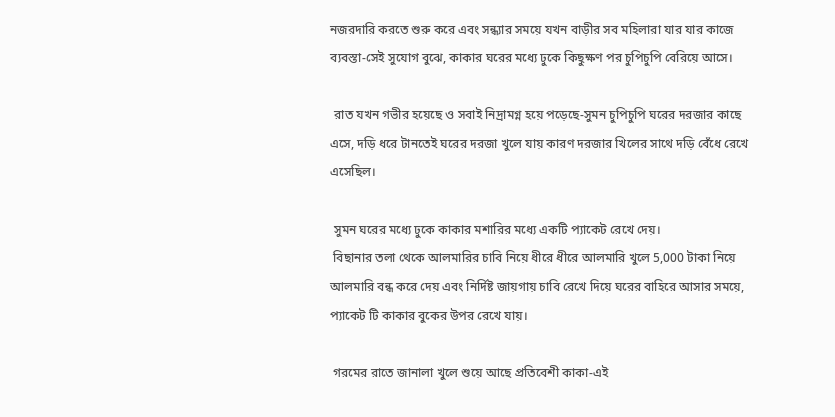নজরদারি করতে শুরু করে এবং সন্ধ্যার সময়ে যখন বাড়ীর সব মহিলারা যার যার কাজে ব্যবস্তা-সেই সুযোগ বুঝে, কাকার ঘরের মধ্যে ঢুকে কিছুক্ষণ পর চুপিচুপি বেরিয়ে আসে।

 রাত যখন গভীর হয়েছে ও সবাই নিদ্রামগ্ন হয়ে পড়েছে-সুমন চুপিচুপি ঘরের দরজার কাছে এসে, দড়ি ধরে টানতেই ঘরের দরজা খুলে যায় কারণ দরজার খিলের সাথে দড়ি বেঁধে রেখে এসেছিল।

 সুমন ঘরের মধ্যে ঢুকে কাকার মশারির মধ্যে একটি প্যাকেট রেখে দেয়।
 বিছানার তলা থেকে আলমারির চাবি নিয়ে ধীরে ধীরে আলমারি খুলে 5,000 টাকা নিয়ে আলমারি বন্ধ করে দেয় এবং নির্দিষ্ট জায়গায় চাবি রেখে দিয়ে ঘরের বাহিরে আসার সময়ে, প্যাকেট টি কাকার বুকের উপর রেখে যায়।

 গরমের রাতে জানালা খুলে শুয়ে আছে প্রতিবেশী কাকা-এই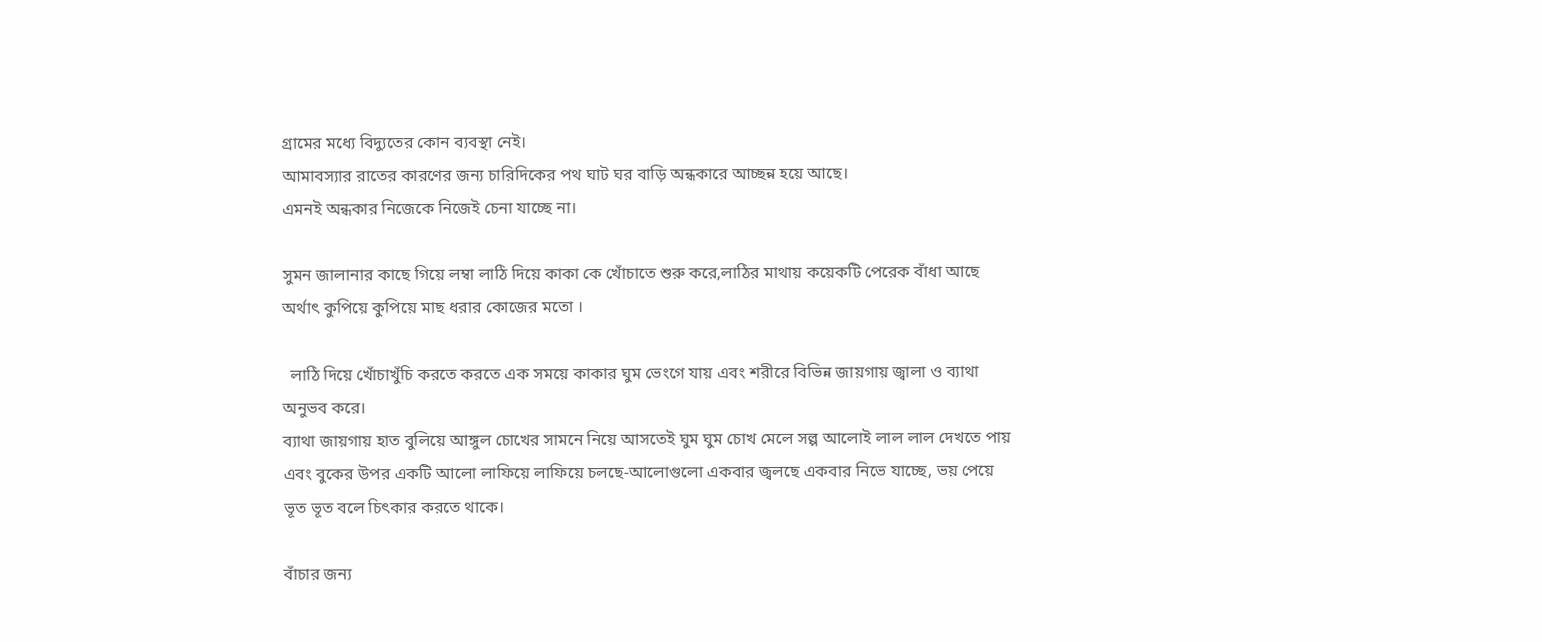গ্রামের মধ্যে বিদ্যুতের কোন ব্যবস্থা নেই।
আমাবস্যার রাতের কারণের জন্য চারিদিকের পথ ঘাট ঘর বাড়ি অন্ধকারে আচ্ছন্ন হয়ে আছে।
এমনই অন্ধকার নিজেকে নিজেই চেনা যাচ্ছে না।

সুমন জালানার কাছে গিয়ে লম্বা লাঠি দিয়ে কাকা কে খোঁচাতে শুরু করে,লাঠির মাথায় কয়েকটি পেরেক বাঁধা আছে অর্থাৎ কুপিয়ে কুপিয়ে মাছ ধরার কোজের মতো ।

  লাঠি দিয়ে খোঁচাখুঁচি করতে করতে এক সময়ে কাকার ঘুম ভেংগে যায় এবং শরীরে বিভিন্ন জায়গায় জ্বালা ও ব্যাথা অনুভব করে।
ব্যাথা জায়গায় হাত বুলিয়ে আঙ্গুল চোখের সামনে নিয়ে আসতেই ঘুম ঘুম চোখ মেলে সল্প আলোই লাল লাল দেখতে পায় এবং বুকের উপর একটি আলো লাফিয়ে লাফিয়ে চলছে-আলোগুলো একবার জ্বলছে একবার নিভে যাচ্ছে, ভয় পেয়ে ভূত ভূত বলে চিৎকার করতে থাকে।

বাঁচার জন্য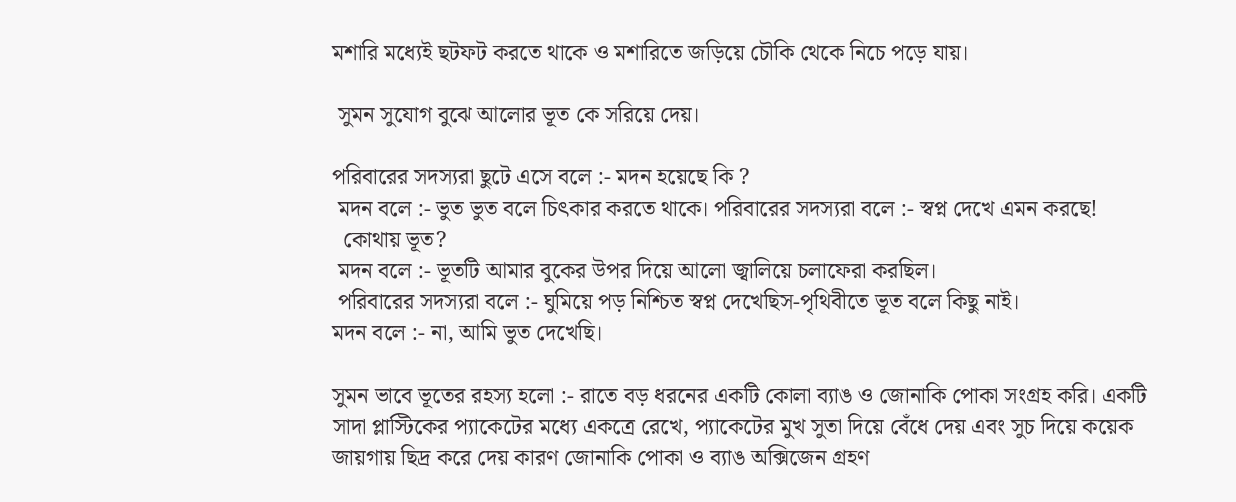মশারি মধ্যেই ছটফট করতে থাকে ও মশারিতে জড়িয়ে চৌকি থেকে নিচে পড়ে যায়।

 সুমন সুযোগ বুঝে আলোর ভূত কে সরিয়ে দেয়।

পরিবারের সদস্যরা ছুটে এসে বলে :- মদন হয়েছে কি ?
 মদন বলে :- ভুত ভুত বলে চিৎকার করতে থাকে। পরিবারের সদস্যরা বলে :- স্বপ্ন দেখে এমন করছে!
  কোথায় ভূত?
 মদন বলে :- ভূতটি আমার বুকের উপর দিয়ে আলো জ্বালিয়ে চলাফেরা করছিল।
 পরিবারের সদস্যরা বলে :- ঘুমিয়ে পড় নিশ্চিত স্বপ্ন দেখেছিস-পৃথিবীতে ভূত বলে কিছু নাই।
মদন বলে :- না, আমি ভুত দেখেছি।

সুমন ভাবে ভূতের রহস্য হলো :- রাতে বড় ধরনের একটি কোলা ব্যাঙ ও জোনাকি পোকা সংগ্রহ করি। একটি সাদা প্লাস্টিকের প্যাকেটের মধ্যে একত্রে রেখে, প্যাকেটের মুখ সুতা দিয়ে বেঁধে দেয় এবং সুচ দিয়ে কয়েক জায়গায় ছিদ্র করে দেয় কারণ জোনাকি পোকা ও ব্যাঙ অক্সিজেন গ্রহণ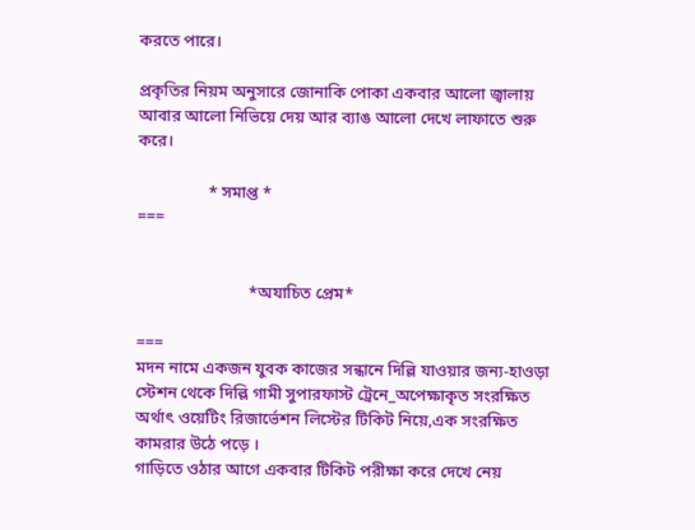করতে পারে।

প্রকৃতির নিয়ম অনুসারে জোনাকি পোকা একবার আলো জ্বালায় আবার আলো নিভিয়ে দেয় আর ব্যাঙ আলো দেখে লাফাতে শুরু করে।

                 * সমাপ্ত *
===


                           *অযাচিত প্রেম*

===
মদন নামে একজন যুবক কাজের সন্ধানে দিল্লি যাওয়ার জন্য-হাওড়া স্টেশন থেকে দিল্লি গামী সুপারফাস্ট ট্রেনে_অপেক্ষাকৃত সংরক্ষিত অর্থাৎ ওয়েটিং রিজার্ভেশন লিস্টের টিকিট নিয়ে,এক সংরক্ষিত কামরার উঠে পড়ে ।
গাড়িতে ওঠার আগে একবার টিকিট পরীক্ষা করে দেখে নেয়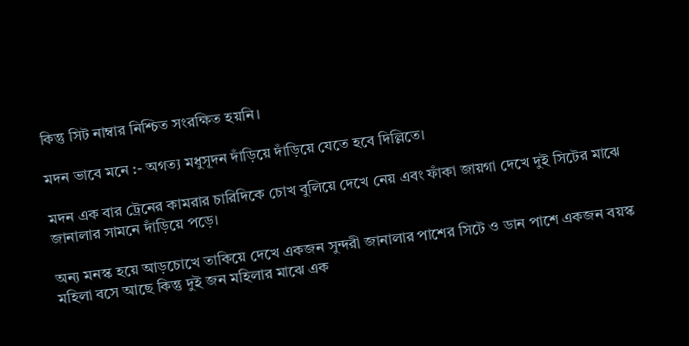কিন্তু সিট নাম্বার নিশ্চিত সংরক্ষিত হয়নি।

মদন ভাবে মনে :- অগত্য মধুসূদন দাঁড়িয়ে দাঁড়িয়ে যেতে হবে দিল্লিতে।

মদন এক বার ট্রেনের কামরার চারিদিকে চোখ বুলিয়ে দেখে নেয় এবং ফাঁকা জায়গা দেখে দুই সিটের মাঝে জানালার সামনে দাঁড়িয়ে পড়ে।

অন্য মনস্ক হয়ে আড়চোখে তাকিয়ে দেখে একজন সুন্দরী জানালার পাশের সিটে ও ডান পাশে একজন বয়স্ক মহিলা বসে আছে কিন্তু দুই জন মহিলার মাঝে এক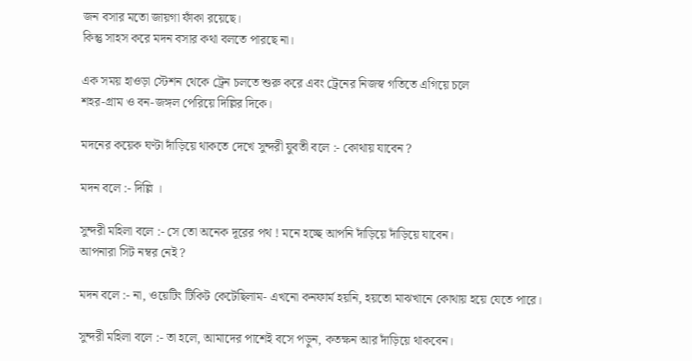জন বসার মতো জায়গা ফাঁকা রয়েছে।
কিন্তু সাহস করে মদন বসার কথা বলতে পারছে না।

এক সময় হাওড়া স্টেশন থেকে ট্রেন চলতে শুরু করে এবং ট্রেনের নিজস্ব গতিতে এগিয়ে চলে
শহর-গ্রাম ও বন-জঙ্গল পেরিয়ে দিল্লির দিকে।

মদনের কয়েক ঘণ্টা দাঁড়িয়ে থাকতে দেখে সুন্দরী যুবতী বলে :- কোথায় যাবেন ?

মদন বলে :- দিল্লি ।

সুন্দরী মহিলা বলে :- সে তো অনেক দূরের পথ ! মনে হচ্ছে আপনি দাঁড়িয়ে দাঁড়িয়ে যাবেন।
আপনারা সিট নম্বর নেই ?

মদন বলে :- না, ওয়েটিং টিকিট কেটেছিলাম- এখনো কনফার্ম হয়নি, হয়তো মাঝখানে কোথায় হয়ে যেতে পারে।

সুন্দরী মহিলা বলে :- তা হলে, আমাদের পাশেই বসে পড়ুন, কতক্ষন আর দাঁড়িয়ে থাকবেন।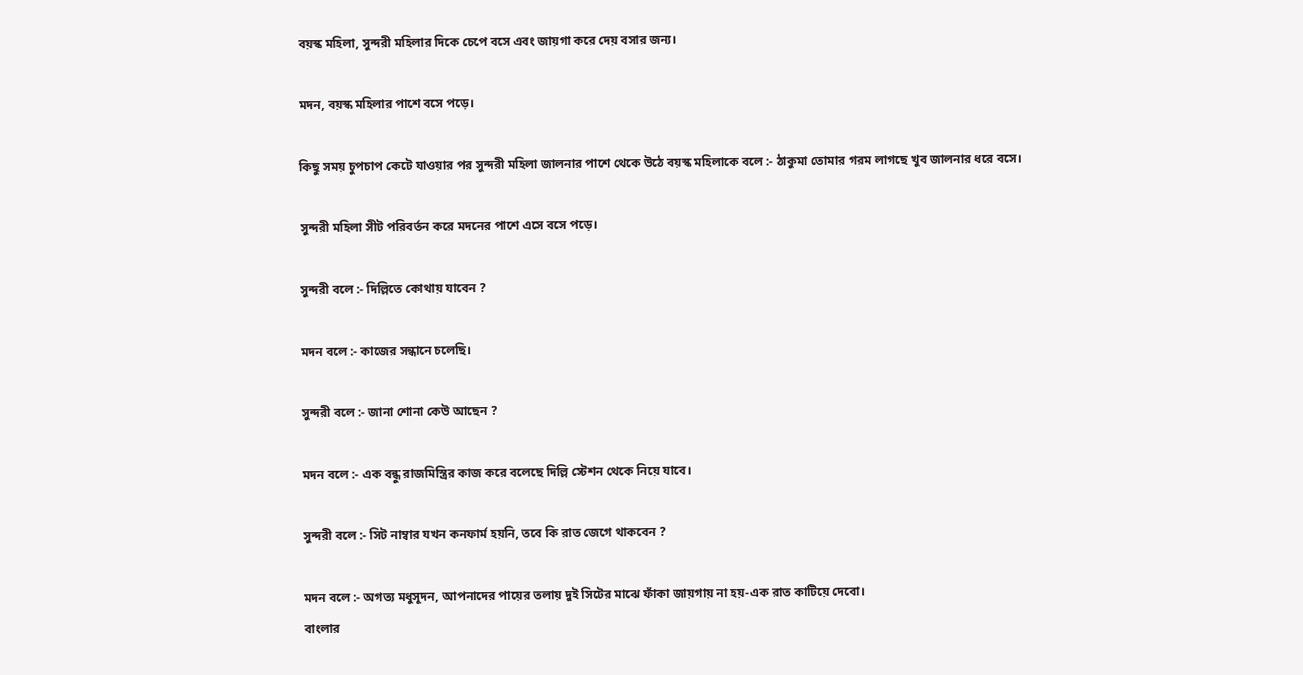বয়স্ক মহিলা, সুন্দরী মহিলার দিকে চেপে বসে এবং জায়গা করে দেয় বসার জন্য।

মদন, বয়স্ক মহিলার পাশে বসে পড়ে।

কিছু সময় চুপচাপ কেটে যাওয়ার পর সুন্দরী মহিলা জালনার পাশে থেকে উঠে বয়স্ক মহিলাকে বলে :- ঠাকুমা তোমার গরম লাগছে খুব জালনার ধরে বসে।

সুন্দরী মহিলা সীট পরিবর্তন করে মদনের পাশে এসে বসে পড়ে।

সুন্দরী বলে :- দিল্লিতে কোথায় যাবেন ?

মদন বলে :- কাজের সন্ধানে চলেছি।

সুন্দরী বলে :- জানা শোনা কেউ আছেন ?

মদন বলে :- এক বন্ধু রাজমিস্ত্রির কাজ করে বলেছে দিল্লি স্টেশন থেকে নিয়ে যাবে।

সুন্দরী বলে :- সিট নাম্বার যখন কনফার্ম হয়নি, তবে কি রাত জেগে থাকবেন ?

মদন বলে :- অগত্য মধুসূদন, আপনাদের পায়ের তলায় দুই সিটের মাঝে ফাঁকা জায়গায় না হয়-এক রাত কাটিয়ে দেবো।
বাংলার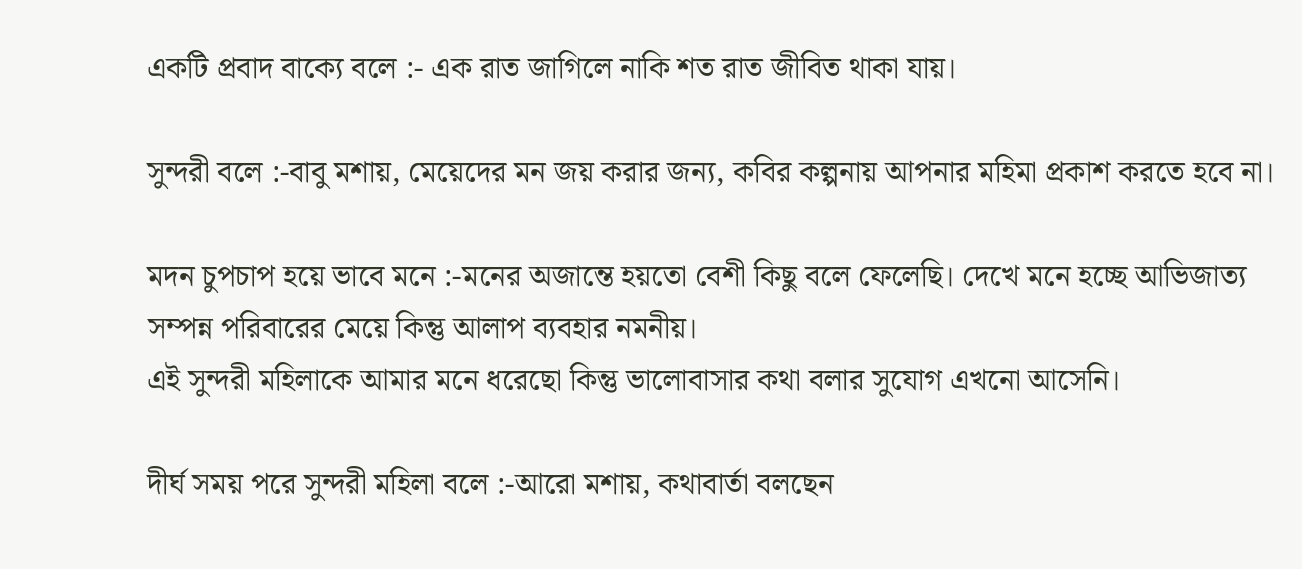একটি প্রবাদ বাক্যে বলে :- এক রাত জাগিলে নাকি শত রাত জীবিত থাকা যায়।

সুন্দরী বলে :-বাবু মশায়, মেয়েদের মন জয় করার জন্য, কবির কল্পনায় আপনার মহিমা প্রকাশ করতে হবে না।

মদন চুপচাপ হয়ে ভাবে মনে :-মনের অজান্তে হয়তো বেশী কিছু বলে ফেলেছি। দেখে মনে হচ্ছে আভিজাত্য সম্পন্ন পরিবারের মেয়ে কিন্তু আলাপ ব্যবহার নমনীয়।
এই সুন্দরী মহিলাকে আমার মনে ধরেছো কিন্তু ভালোবাসার কথা বলার সুযোগ এখনো আসেনি।

দীর্ঘ সময় পরে সুন্দরী মহিলা বলে :-আরো মশায়, কথাবার্তা বলছেন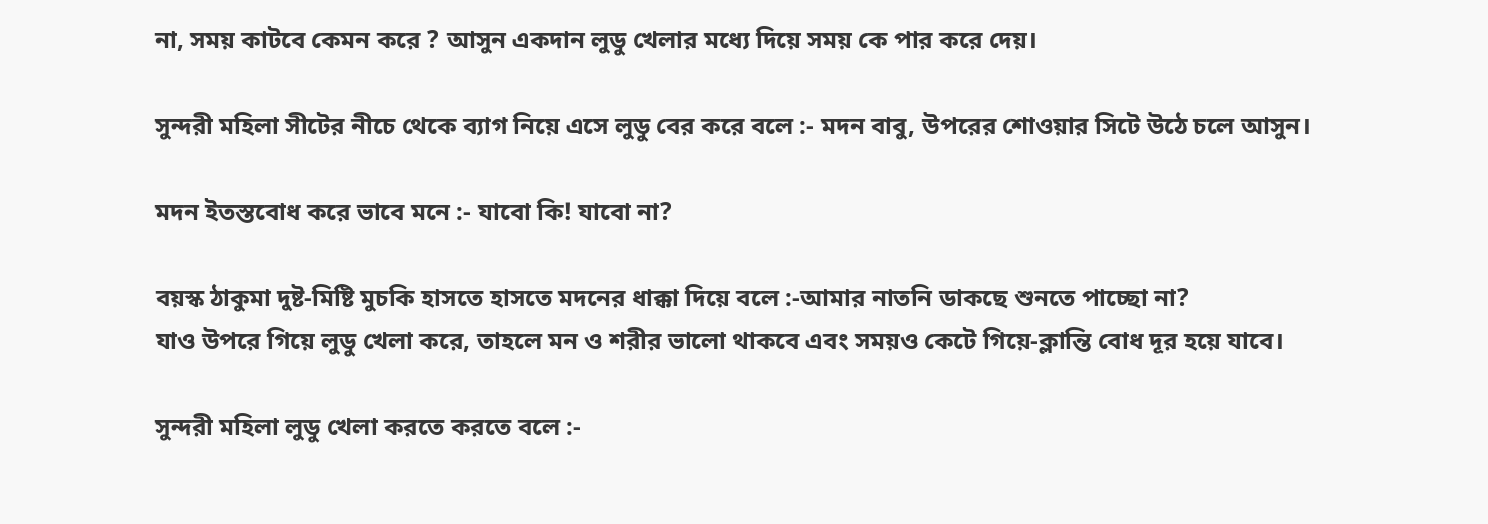না, সময় কাটবে কেমন করে ? আসুন একদান লুডু খেলার মধ্যে দিয়ে সময় কে পার করে দেয়।

সুন্দরী মহিলা সীটের নীচে থেকে ব্যাগ নিয়ে এসে লুডু বের করে বলে :- মদন বাবু, উপরের শোওয়ার সিটে উঠে চলে আসুন।

মদন ইতস্তবোধ করে ভাবে মনে :- যাবো কি! যাবো না?

বয়স্ক ঠাকুমা দুষ্ট-মিষ্টি মুচকি হাসতে হাসতে মদনের ধাক্কা দিয়ে বলে :-আমার নাতনি ডাকছে শুনতে পাচ্ছো না?
যাও উপরে গিয়ে লুডু খেলা করে, তাহলে মন ও শরীর ভালো থাকবে এবং সময়ও কেটে গিয়ে-ক্লান্তি বোধ দূর হয়ে যাবে।

সুন্দরী মহিলা লুডু খেলা করতে করতে বলে :-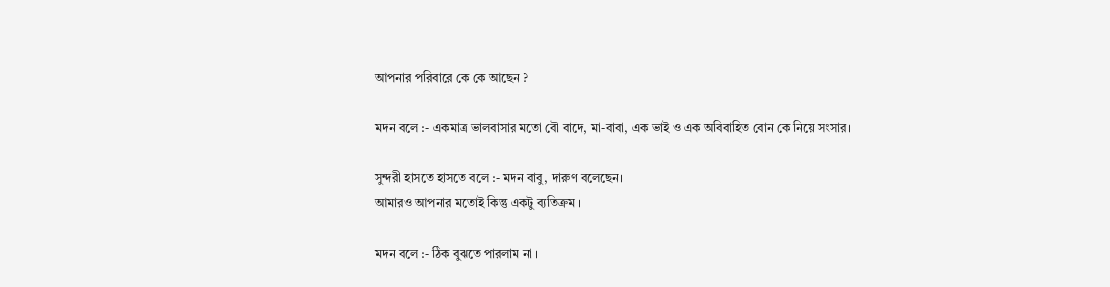আপনার পরিবারে কে কে আছেন ?

মদন বলে :- একমাত্র ভালবাসার মতো বৌ বাদে, মা-বাবা, এক ভাই ও এক অবিবাহিত বোন কে নিয়ে সংসার।

সুন্দরী হাসতে হাসতে বলে :- মদন বাবু, দারুণ বলেছেন।
আমারও আপনার মতোই কিন্তু একটু ব্যতিক্রম ।

মদন বলে :- ঠিক বুঝতে পারলাম না ।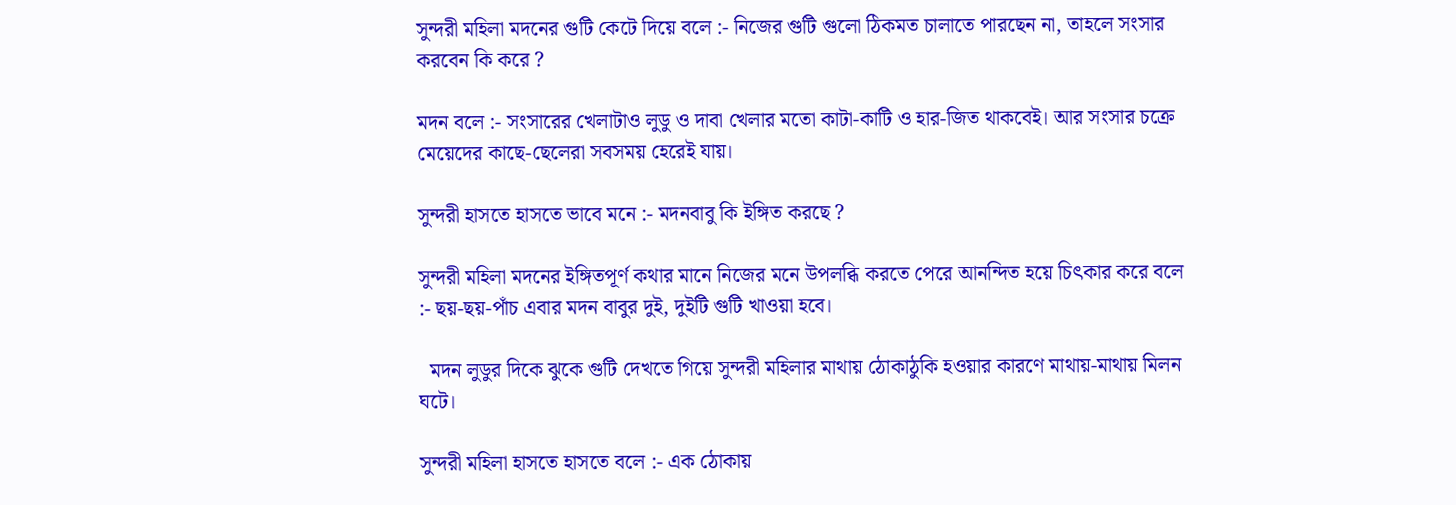সুন্দরী মহিলা মদনের গুটি কেটে দিয়ে বলে :- নিজের গুটি গুলো ঠিকমত চালাতে পারছেন না, তাহলে সংসার করবেন কি করে ?

মদন বলে :- সংসারের খেলাটাও লুডু ও দাবা খেলার মতো কাটা-কাটি ও হার-জিত থাকবেই। আর সংসার চক্রে মেয়েদের কাছে-ছেলেরা সবসময় হেরেই যায়।

সুন্দরী হাসতে হাসতে ভাবে মনে :- মদনবাবু কি ইঙ্গিত করছে ?

সুন্দরী মহিলা মদনের ইঙ্গিতপূর্ণ কথার মানে নিজের মনে উপলব্ধি করতে পেরে আনন্দিত হয়ে চিৎকার করে বলে :- ছয়-ছয়-পাঁচ এবার মদন বাবুর দুই, দুইটি গুটি খাওয়া হবে।

  মদন লুডুর দিকে ঝুকে গুটি দেখতে গিয়ে সুন্দরী মহিলার মাথায় ঠোকাঠুকি হওয়ার কারণে মাথায়-মাথায় মিলন ঘটে।

সুন্দরী মহিলা হাসতে হাসতে বলে :- এক ঠোকায়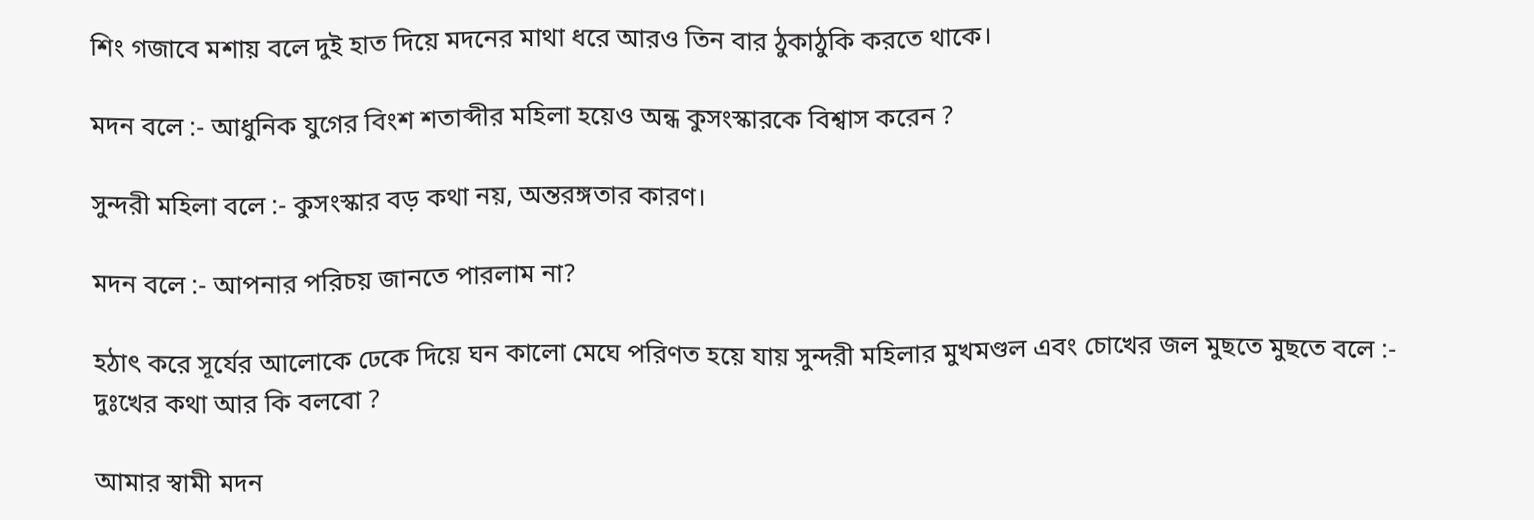শিং গজাবে মশায় বলে দুই হাত দিয়ে মদনের মাথা ধরে আরও তিন বার ঠুকাঠুকি করতে থাকে।

মদন বলে :- আধুনিক যুগের বিংশ শতাব্দীর মহিলা হয়েও অন্ধ কুসংস্কারকে বিশ্বাস করেন ?

সুন্দরী মহিলা বলে :- কুসংস্কার বড় কথা নয়, অন্তরঙ্গতার কারণ।

মদন বলে :- আপনার পরিচয় জানতে পারলাম না?

হঠাৎ করে সূর্যের আলোকে ঢেকে দিয়ে ঘন কালো মেঘে পরিণত হয়ে যায় সুন্দরী মহিলার মুখমণ্ডল এবং চোখের জল মুছতে মুছতে বলে :- দুঃখের কথা আর কি বলবো ?

আমার স্বামী মদন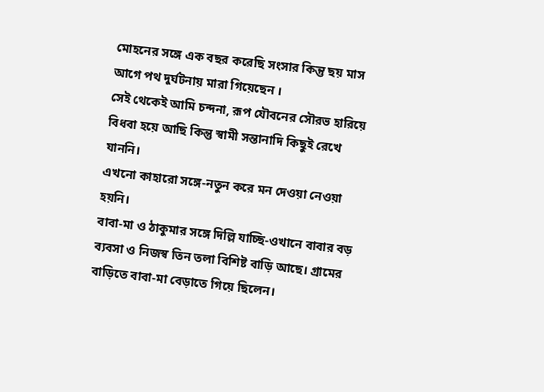মোহনের সঙ্গে এক বছর করেছি সংসার কিন্তু ছয় মাস আগে পথ দুর্ঘটনায় মারা গিয়েছেন ।
সেই থেকেই আমি চন্দনা, রূপ যৌবনের সৌরভ হারিয়ে বিধবা হয়ে আছি কিন্তু স্বামী সন্তানাদি কিছুই রেখে যাননি।
এখনো কাহারো সঙ্গে-নতুন করে মন দেওয়া নেওয়া হয়নি।
বাবা-মা ও ঠাকুমার সঙ্গে দিল্লি যাচ্ছি-ওখানে বাবার বড় ব্যবসা ও নিজস্ব তিন তলা বিশিষ্ট বাড়ি আছে। গ্রামের বাড়িতে বাবা-মা বেড়াতে গিয়ে ছিলেন।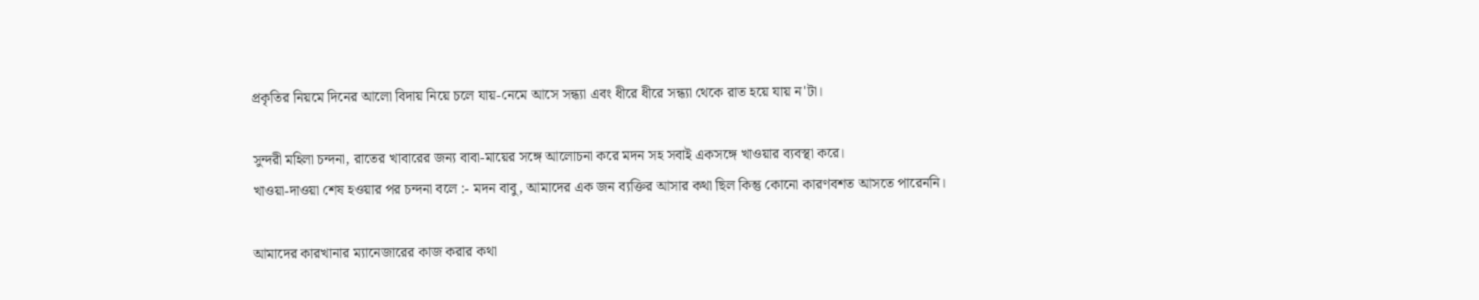প্রকৃতির নিয়মে দিনের আলো বিদায় নিয়ে চলে যায়-নেমে আসে সন্ধ্যা এবং ধীরে ধীরে সন্ধ্যা থেকে রাত হয়ে যায় ন'টা।

সুন্দরী মহিলা চন্দনা, রাতের খাবারের জন্য বাবা-মায়ের সঙ্গে আলোচনা করে মদন সহ সবাই একসঙ্গে খাওয়ার ব্যবস্থা করে।
খাওয়া-দাওয়া শেষ হওয়ার পর চন্দনা বলে :- মদন বাবু, আমাদের এক জন ব্যক্তির আসার কথা ছিল কিন্তু কোনো কারণবশত আসতে পারেননি।

আমাদের কারখানার ম্যানেজারের কাজ করার কথা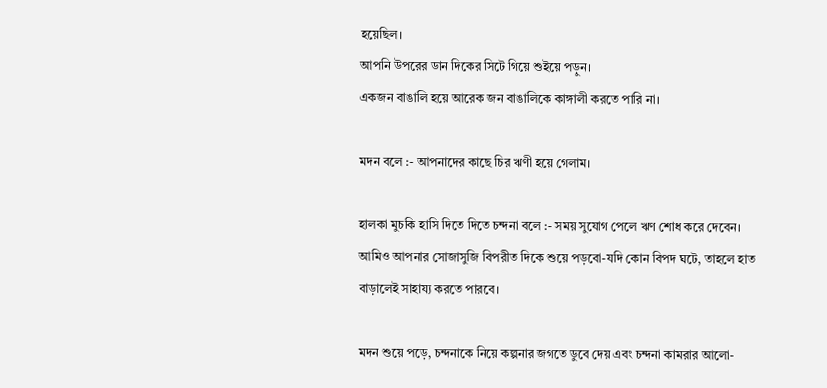হয়েছিল।
আপনি উপরের ডান দিকের সিটে গিয়ে শুইয়ে পড়ুন।
একজন বাঙালি হয়ে আরেক জন বাঙালিকে কাঙ্গালী করতে পারি না।

মদন বলে :- আপনাদের কাছে চির ঋণী হয়ে গেলাম।

হালকা মুচকি হাসি দিতে দিতে চন্দনা বলে :- সময় সুযোগ পেলে ঋণ শোধ করে দেবেন।
আমিও আপনার সোজাসুজি বিপরীত দিকে শুয়ে পড়বো-যদি কোন বিপদ ঘটে, তাহলে হাত বাড়ালেই সাহায্য করতে পারবে।

মদন শুয়ে পড়ে, চন্দনাকে নিয়ে কল্পনার জগতে ডুবে দেয় এবং চন্দনা কামরার আলো-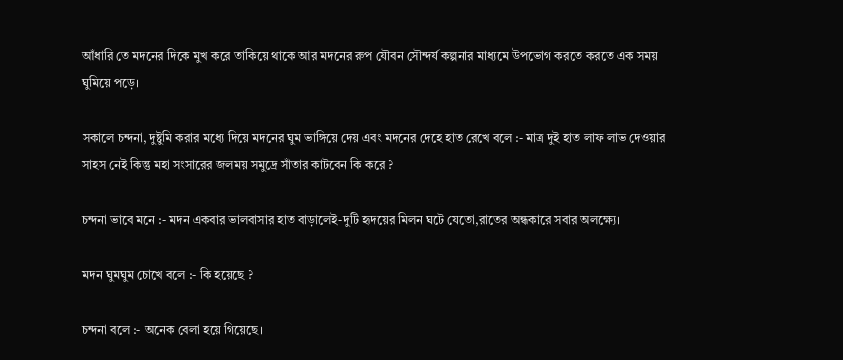আঁধারি তে মদনের দিকে মুখ করে তাকিয়ে থাকে আর মদনের রুপ যৌবন সৌন্দর্য কল্পনার মাধ্যমে উপভোগ করতে করতে এক সময় ঘুমিয়ে পড়ে।

সকালে চন্দনা, দুষ্টুমি করার মধ্যে দিয়ে মদনের ঘুম ভাঙ্গিয়ে দেয় এবং মদনের দেহে হাত রেখে বলে :- মাত্র দুই হাত লাফ লাভ দেওয়ার সাহস নেই কিন্তু মহা সংসারের জলময় সমুদ্রে সাঁতার কাটবেন কি করে ?

চন্দনা ভাবে মনে :- মদন একবার ভালবাসার হাত বাড়ালেই-দুটি হৃদয়ের মিলন ঘটে যেতো,রাতের অন্ধকারে সবার অলক্ষ্যে।

মদন ঘুমঘুম চোখে বলে :- কি হয়েছে ?

চন্দনা বলে :- অনেক বেলা হয়ে গিয়েছে।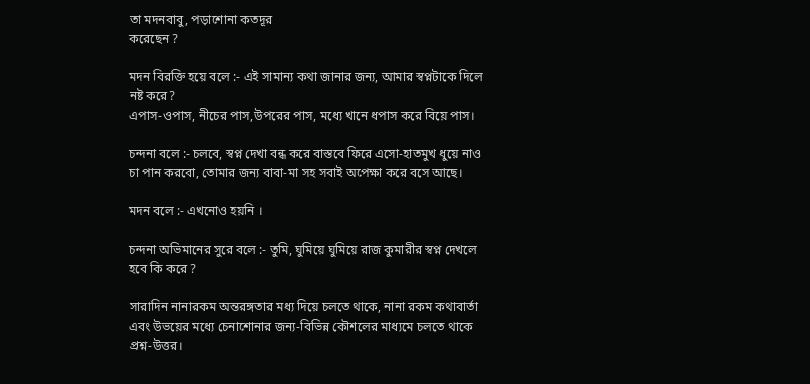তা মদনবাবু, পড়াশোনা কতদূর
করেছেন ?

মদন বিরক্তি হয়ে বলে :- এই সামান্য কথা জানার জন্য, আমার স্বপ্নটাকে দিলে নষ্ট করে?
এপাস-ওপাস, নীচের পাস,উপরের পাস, মধ্যে খানে ধপাস করে বিয়ে পাস।

চন্দনা বলে :- চলবে, স্বপ্ন দেখা বন্ধ করে বাস্তবে ফিরে এসো-হাতমুখ ধুয়ে নাও চা পান করবো, তোমার জন্য বাবা-মা সহ সবাই অপেক্ষা করে বসে আছে।

মদন বলে :- এখনোও হয়নি ।

চন্দনা অভিমানের সুরে বলে :- তুমি, ঘুমিয়ে ঘুমিয়ে রাজ কুমারীর স্বপ্ন দেখলে হবে কি করে ?

সারাদিন নানারকম অন্তরঙ্গতার মধ্য দিয়ে চলতে থাকে, নানা রকম কথাবার্তা এবং উভয়ের মধ্যে চেনাশোনার জন্য-বিভিন্ন কৌশলের মাধ্যমে চলতে থাকে প্রশ্ন-উত্তর।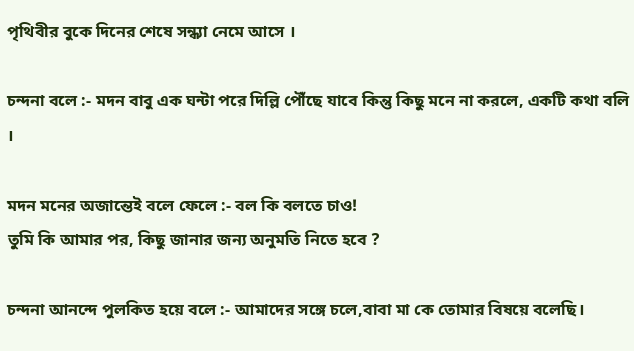পৃথিবীর বুকে দিনের শেষে সন্ধ্যা নেমে আসে ।

চন্দনা বলে :- মদন বাবু এক ঘন্টা পরে দিল্লি পৌঁছে যাবে কিন্তু কিছু মনে না করলে, একটি কথা বলি ।

মদন মনের অজান্তেই বলে ফেলে :- বল কি বলতে চাও!
তুমি কি আমার পর, কিছু জানার জন্য অনুমতি নিতে হবে ?

চন্দনা আনন্দে পুলকিত হয়ে বলে :- আমাদের সঙ্গে চলে,বাবা মা কে তোমার বিষয়ে বলেছি।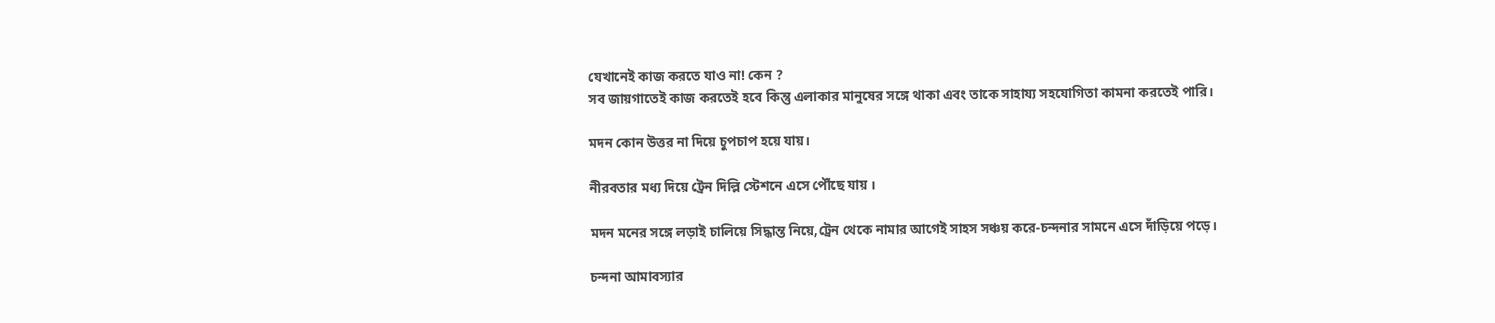যেখানেই কাজ করতে যাও না! কেন ?
সব জায়গাতেই কাজ করতেই হবে কিন্তু এলাকার মানুষের সঙ্গে থাকা এবং তাকে সাহায্য সহযোগিতা কামনা করতেই পারি।

মদন কোন উত্তর না দিয়ে চুপচাপ হয়ে যায়।

নীরবতার মধ্য দিয়ে ট্রেন দিল্লি স্টেশনে এসে পৌঁছে যায় ।

মদন মনের সঙ্গে লড়াই চালিয়ে সিদ্ধান্ত নিয়ে,ট্রেন থেকে নামার আগেই সাহস সঞ্চয় করে-চন্দনার সামনে এসে দাঁড়িয়ে পড়ে।

চন্দনা আমাবস্যার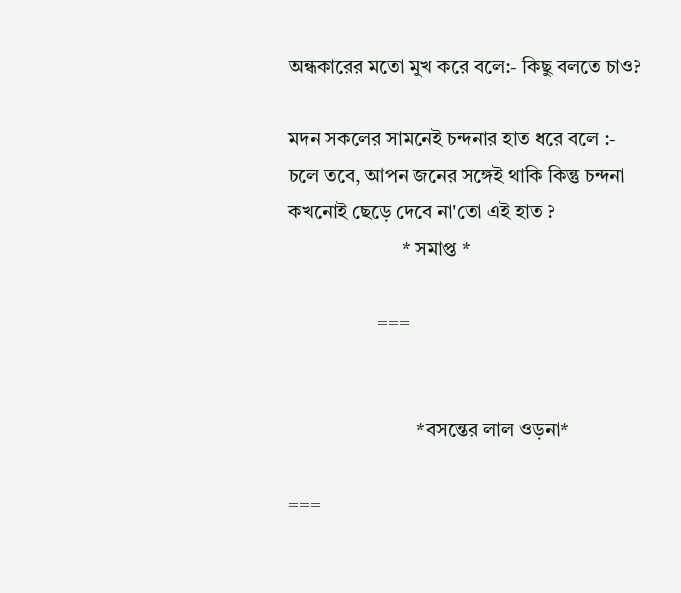অন্ধকারের মতো মুখ করে বলে:- কিছু বলতে চাও?

মদন সকলের সামনেই চন্দনার হাত ধরে বলে :- চলে তবে, আপন জনের সঙ্গেই থাকি কিন্তু চন্দনা কখনোই ছেড়ে দেবে না'তো এই হাত ?
                       * সমাপ্ত *

                  ===


                          *বসন্তের লাল ওড়না*

===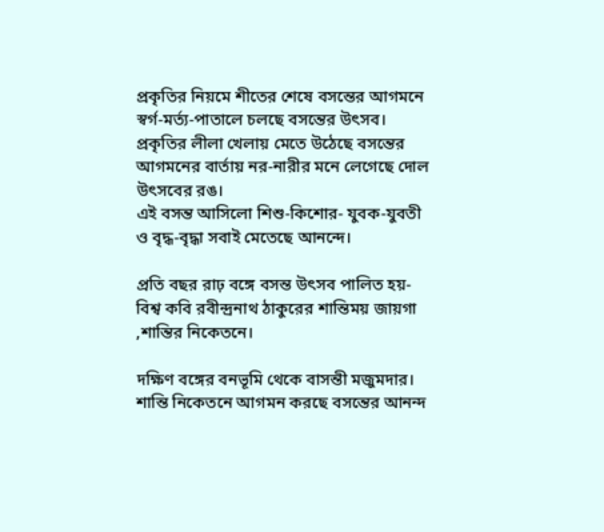প্রকৃতির নিয়মে শীতের শেষে বসন্তের আগমনে স্বর্গ-মর্ত্য-পাতালে চলছে বসন্তের উৎসব।
প্রকৃতির লীলা খেলায় মেতে উঠেছে বসন্তের আগমনের বার্তায় নর-নারীর মনে লেগেছে দোল উৎসবের রঙ।
এই বসন্ত আসিলো শিশু-কিশোর- যুবক-যুবতী ও বৃদ্ধ-বৃদ্ধা সবাই মেতেছে আনন্দে।

প্রতি বছর‌ রাঢ় বঙ্গে বসন্ত উৎসব পালিত হয়-বিশ্ব কবি রবীন্দ্রনাথ ঠাকুরের শান্তিময় জায়গা ,শান্তির নিকেতনে।

দক্ষিণ বঙ্গের বনভূমি থেকে বাসন্তী মজুমদার।
শান্তি নিকেতনে আগমন করছে বসন্তের আনন্দ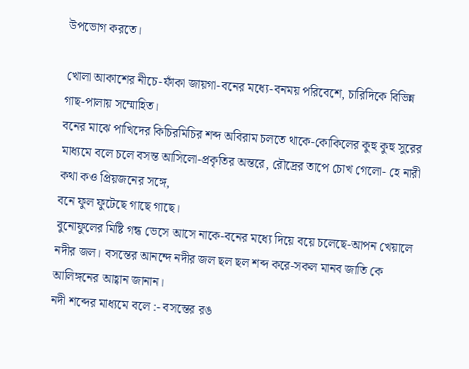উপভোগ করতে।

খোলা আকাশের নীচে-ফাঁকা জায়গা-বনের মধ্যে-বনময় পরিবেশে, চারিদিকে বিভিন্ন গাছ-পালায় সম্মোহিত।
বনের মাঝে পাখিদের কিচিরমিচির শব্দ অবিরাম চলতে থাকে-কোকিলের কুহু কুহু সুরের মাধ্যমে বলে চলে বসন্ত আসিলো-প্রকৃতির অন্তরে, রৌদ্রের তাপে চোখ গেলো- হে নারী কথা কও প্রিয়জনের সঙ্গে,
বনে ফুল ফুটেছে গাছে গাছে।
বুনোফুলের মিষ্টি গন্ধ ভেসে আসে নাকে-বনের মধ্যে দিয়ে বয়ে চলেছে-আপন খেয়ালে নদীর জল। বসন্তের আনন্দে নদীর জল ছল ছল শব্দ করে-সকল মানব জাতি কে আলিঙ্গনের আহ্বান জানান।
নদী শব্দের মাধ্যমে বলে :- বসন্তের রঙ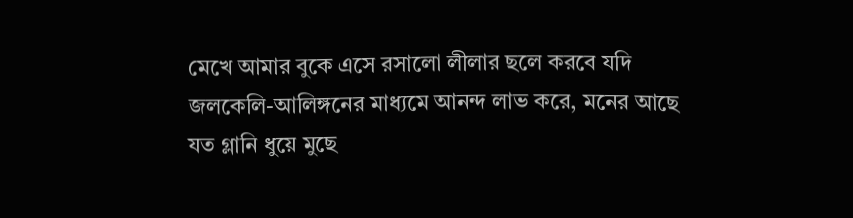মেখে আমার বুকে এসে রসালো লীলার ছলে করবে যদি জলকেলি-আলিঙ্গনের মাধ্যমে আনন্দ লাভ করে, মনের আছে যত গ্লানি ধুয়ে মুছে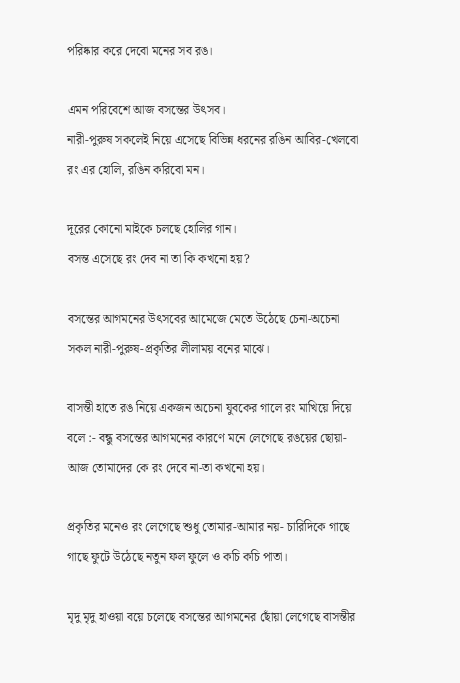পরিষ্কার করে দেবো মনের সব রঙ।

এমন পরিবেশে আজ বসন্তের উৎসব।
নারী-পুরুষ সকলেই নিয়ে এসেছে বিভিন্ন ধরনের রঙিন আবির-খেলবো রং এর হোলি, রঙিন করিবো মন।

দূরের কোনো মাইকে চলছে হোলির গান।
বসন্ত এসেছে রং দেব না তা কি কখনো হয়?

বসন্তের আগমনের উৎসবের আমেজে মেতে উঠেছে চেনা-অচেনা সকল নারী-পুরুষ-প্রকৃতির লীলাময় বনের মাঝে।

বাসন্তী হাতে রঙ নিয়ে একজন অচেনা যুবকের গালে রং মাখিয়ে দিয়ে বলে :- বন্ধু বসন্তের আগমনের কারণে মনে লেগেছে রঙয়ের ছোয়া-আজ তোমাদের কে রং দেবে না-তা কখনো হয়।

প্রকৃতির মনেও রং লেগেছে শুধু তোমার-আমার নয়- চারিদিকে গাছে গাছে ফুটে উঠেছে নতুন ফল ফুলে ও কচি কচি পাতা।

মৃদু মৃদু হাওয়া বয়ে চলেছে বসন্তের আগমনের ছোঁয়া লেগেছে বাসন্তীর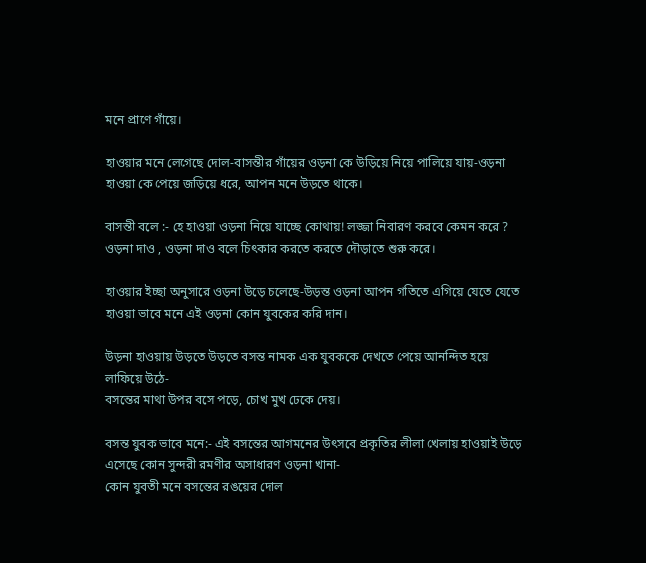মনে প্রাণে গাঁয়ে।

হাওয়ার মনে লেগেছে দোল-বাসন্তীর গাঁয়ের ওড়না কে উড়িয়ে নিয়ে পালিয়ে যায়-ওড়না হাওয়া কে পেয়ে জড়িয়ে ধরে, আপন মনে উড়তে থাকে।

বাসন্তী বলে :- হে হাওয়া ওড়না নিয়ে যাচ্ছে কোথায়! লজ্জা নিবারণ করবে কেমন করে ?
ওড়না দাও , ওড়না দাও বলে চিৎকার করতে করতে দৌড়াতে শুরু করে।

হাওয়ার ইচ্ছা অনুসারে ওড়না উড়ে চলেছে-উড়ন্ত ওড়না আপন গতিতে এগিয়ে যেতে যেতে হাওয়া ভাবে মনে এই ওড়না কোন যুবকের করি দান।

উড়না হাওয়ায় উড়তে উড়তে বসন্ত নামক এক যুবককে দেখতে পেয়ে আনন্দিত হয়ে লাফিয়ে উঠে-
বসন্তের মাথা উপর বসে পড়ে, চোখ মুখ ঢেকে দেয়।

বসন্ত যুবক ভাবে মনে:- এই বসন্তের আগমনের উৎসবে প্রকৃতির লীলা খেলায় হাওয়াই উড়ে এসেছে কোন সুন্দরী রমণীর অসাধারণ ওড়না খানা-
কোন যুবতী মনে বসন্তের রঙয়ের দোল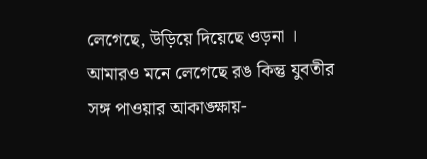লেগেছে, উড়িয়ে দিয়েছে ওড়না ।
আমারও মনে লেগেছে রঙ কিন্তু যুবতীর সঙ্গ পাওয়ার আকাঙ্ক্ষায়-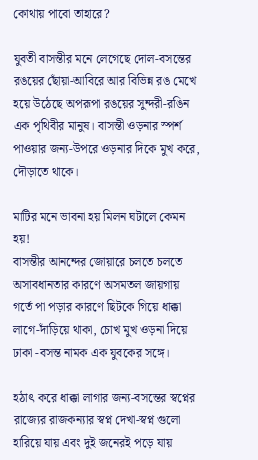কোথায় পাবো তাহারে?

যুবতী বাসন্তীর মনে লেগেছে দোল-বসন্তের রঙয়ের ছোঁয়া-আবিরে আর বিভিন্ন রঙ মেখে হয়ে উঠেছে অপরূপা রঙয়ের সুন্দরী-রঙিন এক পৃথিবীর মানুষ। বাসন্তী ওড়নার স্পর্শ পাওয়ার জন্য-উপরে ওড়নার দিকে মুখ করে, দৌড়াতে থাকে।

মাটির মনে ভাবনা হয় মিলন ঘটালে কেমন হয়!
বাসন্তীর আনন্দের জোয়ারে চলতে চলতে অসাবধানতার কারণে অসমতল জায়গায় গর্তে পা পড়ার কারণে ছিটকে গিয়ে ধাক্কা লাগে-দাঁড়িয়ে থাকা, চোখ মুখ ওড়না দিয়ে ঢাকা -বসন্ত নামক এক যুবকের সঙ্গে।

হঠাৎ করে ধাক্কা লাগার জন্য-বসন্তের স্বপ্নের রাজ্যের রাজকন্যার স্বপ্ন দেখা-স্বপ্ন গুলো হারিয়ে যায় এবং দুই জনেরই পড়ে যায়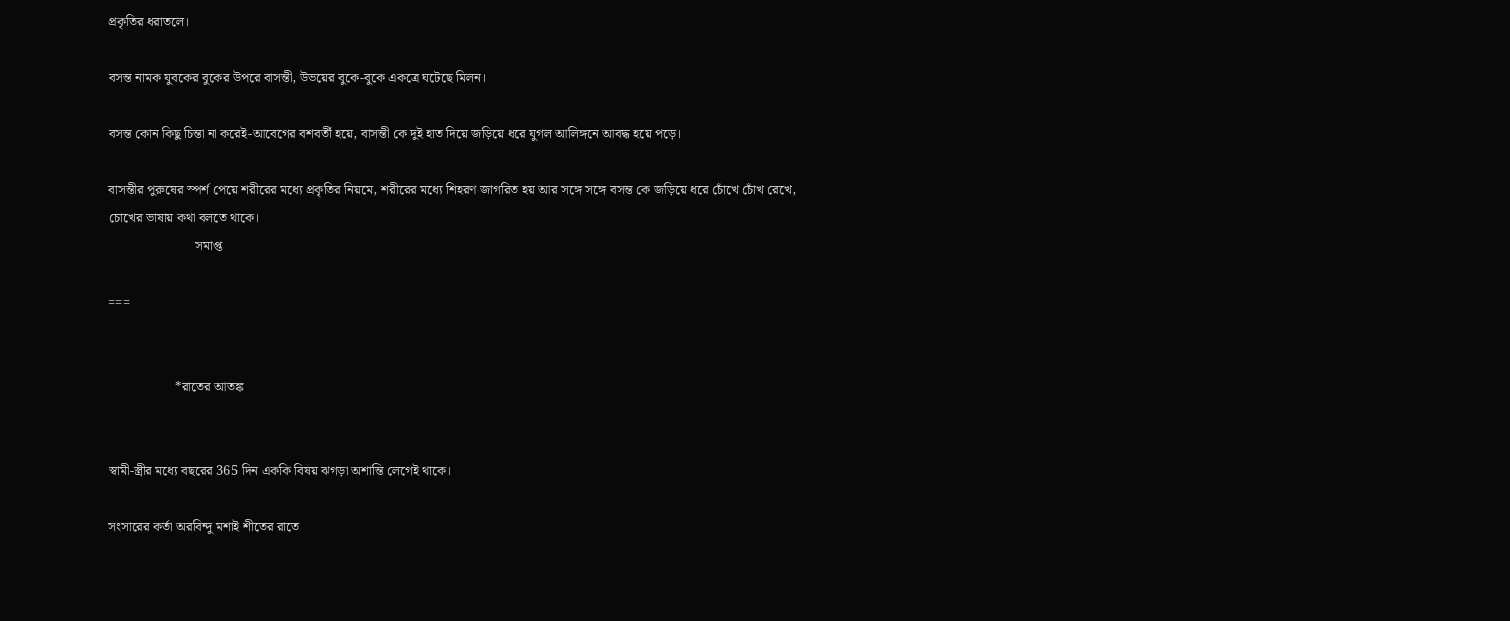প্রকৃতির ধরাতলে।

বসন্ত নামক যুবকের বুকের উপরে বাসন্তী, উভয়ের বুকে-বুকে একত্রে ঘটেছে মিলন।

বসন্ত কোন কিছু চিন্তা না করেই-আবেগের বশবর্তী হয়ে, বাসন্তী কে দুই হাত দিয়ে জড়িয়ে ধরে যুগল আলিঙ্গনে আবদ্ধ হয়ে পড়ে।

বাসন্তীর পুরুষের স্পর্শ পেয়ে শরীরের মধ্যে প্রকৃতির নিয়মে, শরীরের মধ্যে শিহরণ জাগরিত হয় আর সঙ্গে সঙ্গে বসন্ত কে জড়িয়ে ধরে চোঁখে চোঁখ রেখে, চোখের ভাষায় কথা বলতে থাকে।
                          সমাপ্ত

===


                    *রাতের আতঙ্ক


স্বামী-স্ত্রীর মধ্যে বছরের 365 দিন এককি বিষয় ঝগড়া অশান্তি লেগেই থাকে।

সংসারের কর্তা অরবিন্দু মশাই শীতের রাতে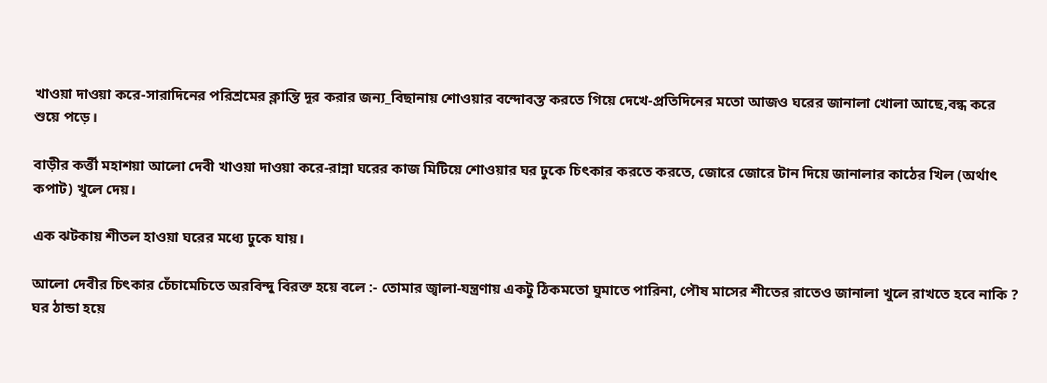খাওয়া দাওয়া করে-সারাদিনের পরিশ্রমের ক্লান্তি দূর করার জন্য_বিছানায় শোওয়ার বন্দোবস্ত করতে গিয়ে দেখে-প্রতিদিনের মতো আজও ঘরের জানালা খোলা আছে,বন্ধ করে শুয়ে পড়ে।

বাড়ীর কর্ত্তী মহাশয়া আলো দেবী খাওয়া দাওয়া করে-রান্না ঘরের কাজ মিটিয়ে শোওয়ার ঘর ঢুকে চিৎকার করতে করতে, জোরে জোরে টান দিয়ে জানালার কাঠের খিল (অর্থাৎ কপাট) খুলে দেয়।

এক ঝটকায় শীতল হাওয়া ঘরের মধ্যে ঢুকে যায়।

আলো দেবীর চিৎকার চেঁচামেচিতে অরবিন্দু বিরক্ত হয়ে বলে :- তোমার জ্বালা-যন্ত্রণায় একটু ঠিকমতো ঘুমাতে পারিনা, পৌষ মাসের শীতের রাতেও জানালা খুলে রাখতে হবে নাকি ?
ঘর ঠান্ডা হয়ে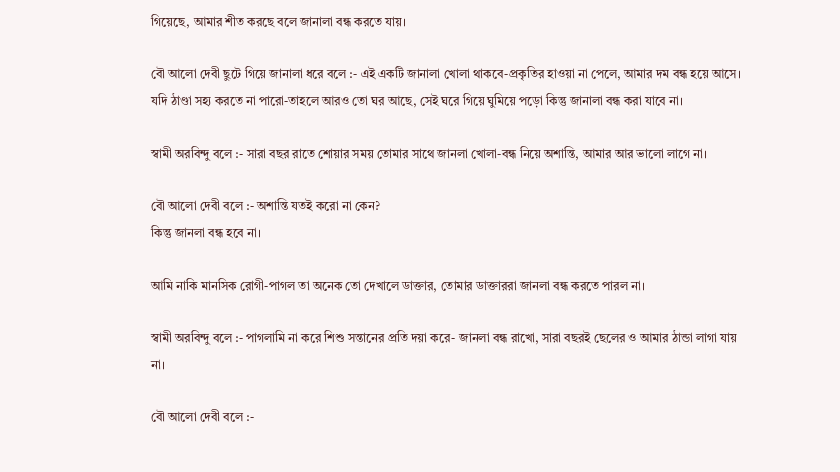গিয়েছে, আমার শীত করছে বলে জানালা বন্ধ করতে যায়।

বৌ আলো দেবী ছুটে গিয়ে জানালা ধরে বলে :- এই একটি জানালা খোলা থাকবে-প্রকৃতির হাওয়া না পেলে, আমার দম বন্ধ হয়ে আসে।
যদি ঠাণ্ডা সহ্য করতে না পারো-তাহলে আরও তো ঘর আছে, সেই ঘরে গিয়ে ঘুমিয়ে পড়ো কিন্তু জানালা বন্ধ করা যাবে না।

স্বামী অরবিন্দু বলে :- সারা বছর রাতে শোয়ার সময় তোমার সাথে জানলা খোলা-বন্ধ নিয়ে অশান্তি, আমার আর ভালো লাগে না।

বৌ আলো দেবী বলে :- অশান্তি যতই করো না কেন?
কিন্তু জানলা বন্ধ হবে না।

আমি নাকি মানসিক রোগী-পাগল তা অনেক তো দেখালে ডাক্তার, তোমার ডাক্তাররা জানলা বন্ধ করতে পারল না।

স্বামী অরবিন্দু বলে :- পাগলামি না করে শিশু সন্তানের প্রতি দয়া করে- জানলা বন্ধ রাখো, সারা বছরই ছেলের ও আমার ঠান্ডা লাগা যায় না।

বৌ আলো দেবী বলে :-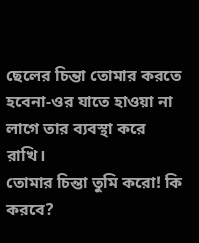ছেলের চিন্তা তোমার করতে হবেনা-ওর যাতে হাওয়া না লাগে তার ব্যবস্থা করে রাখি।
তোমার চিন্তা তুমি করো! কি করবে?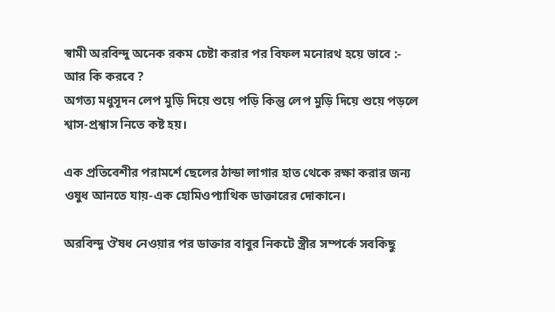স্বামী অরবিন্দু অনেক রকম চেষ্টা করার পর বিফল মনোরথ হয়ে ভাবে :- আর কি করবে ?
অগত্য মধুসূদন লেপ মুড়ি দিয়ে শুয়ে পড়ি কিন্তু লেপ মুড়ি দিয়ে শুয়ে পড়লে শ্বাস-প্রশ্বাস নিতে কষ্ট হয়।

এক প্রতিবেশীর পরামর্শে ছেলের ঠান্ডা লাগার হাত থেকে রক্ষা করার জন্য ওষুধ আনতে যায়-এক হোমিওপ্যাথিক ডাক্তারের দোকানে।

অরবিন্দু ঔষধ নেওয়ার পর ডাক্তার বাবুর নিকটে স্ত্রীর সম্পর্কে সবকিছু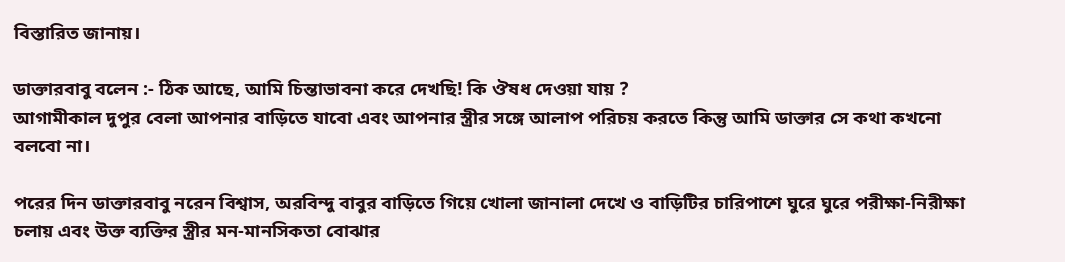বিস্তারিত জানায়।

ডাক্তারবাবু বলেন :- ঠিক আছে, আমি চিন্তাভাবনা করে দেখছি! কি ঔষধ দেওয়া যায় ?
আগামীকাল দুপুর বেলা আপনার বাড়িতে যাবো এবং আপনার স্ত্রীর সঙ্গে আলাপ পরিচয় করতে কিন্তু আমি ডাক্তার সে কথা কখনো বলবো না।

পরের দিন ডাক্তারবাবু নরেন বিশ্বাস, অরবিন্দু বাবুর বাড়িতে গিয়ে খোলা জানালা দেখে ও বাড়িটির চারিপাশে ঘুরে ঘুরে পরীক্ষা-নিরীক্ষা চলায় এবং উক্ত ব্যক্তির স্ত্রীর মন-মানসিকতা বোঝার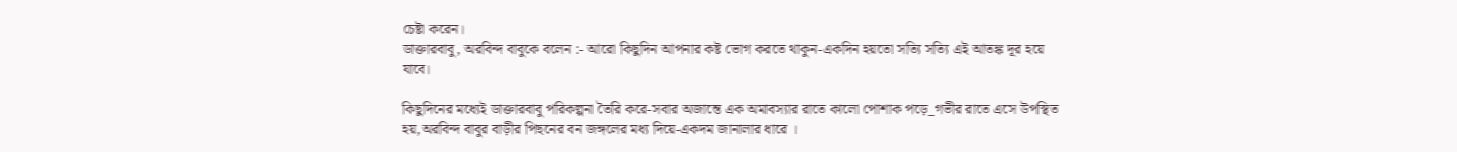চেষ্টা করেন।
ডাক্তারবাবু, অরবিন্দ বাবুকে বলেন :- আরো কিছুদিন আপনার কষ্ট ভোগ করতে থাকুন-একদিন হয়তো সত্যি সত্যি এই আতঙ্ক দূর হয়ে যাবে।

কিছুদিনের মধ্যেই ডাক্তারবাবু পরিকল্পনা তৈরি করে-সবার অজান্তে এক অমাবস্যার রাতে কালো পোশাক পড়ে_গভীর রাতে এসে উপস্থিত হয়,অরবিন্দ বাবুর বাড়ীর পিছনের বন জঙ্গলের মধ্য দিয়ে-একদম জানালার ধারে ।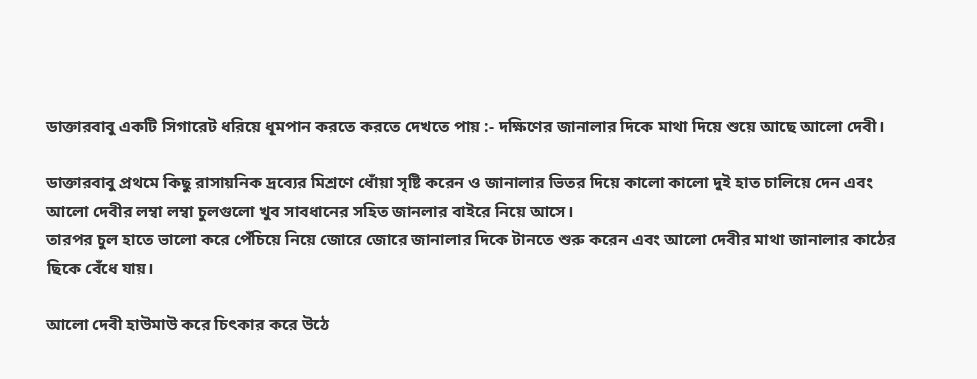ডাক্তারবাবু একটি সিগারেট ধরিয়ে ধূমপান করতে করতে দেখতে পায় :- দক্ষিণের জানালার দিকে মাথা দিয়ে শুয়ে আছে আলো দেবী।

ডাক্তারবাবু প্রথমে কিছু রাসায়নিক দ্রব্যের মিশ্রণে ধোঁয়া সৃষ্টি করেন ও জানালার ভিতর দিয়ে কালো কালো দুই হাত চালিয়ে দেন এবং আলো দেবীর লম্বা লম্বা চুলগুলো খুব সাবধানের সহিত জানলার বাইরে নিয়ে আসে।
তারপর চুল হাতে ভালো করে পেঁচিয়ে নিয়ে জোরে জোরে জানালার দিকে টানতে শুরু করেন এবং আলো দেবীর মাথা জানালার কাঠের ছিকে বেঁধে যায়।

আলো দেবী হাউমাউ করে চিৎকার করে উঠে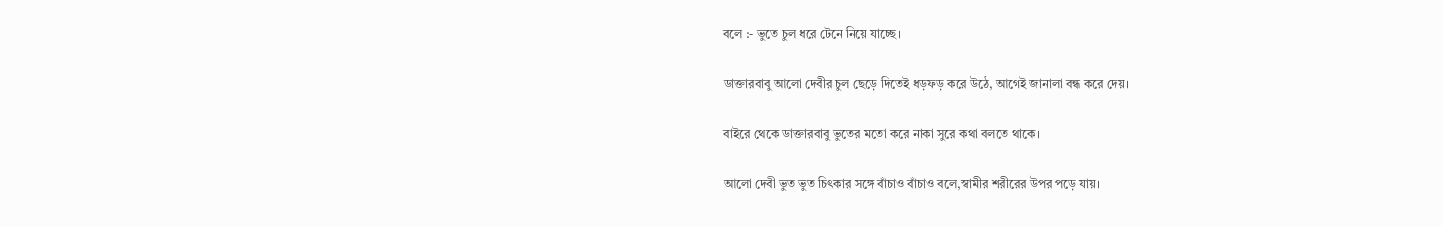বলে :- ভুতে চুল ধরে টেনে নিয়ে যাচ্ছে।

ডাক্তারবাবু আলো দেবীর চুল ছেড়ে দিতেই ধড়ফড় করে উঠে, আগেই জানালা বন্ধ করে দেয়।

বাইরে থেকে ডাক্তারবাবু ভুতের মতো করে নাকা সুরে কথা বলতে থাকে।

আলো দেবী ভুত ভুত চিৎকার সঙ্গে বাঁচাও বাঁচাও বলে,স্বামীর শরীরের উপর পড়ে যায়।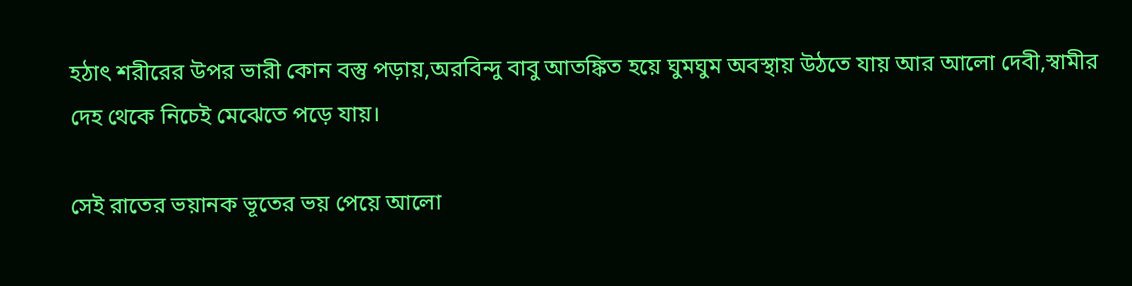হঠাৎ শরীরের উপর ভারী কোন বস্তু পড়ায়,অরবিন্দু বাবু আতঙ্কিত হয়ে ঘুমঘুম অবস্থায় উঠতে যায় আর আলো দেবী,স্বামীর দেহ থেকে নিচেই মেঝেতে পড়ে যায়।

সেই রাতের ভয়ানক ভূতের ভয় পেয়ে আলো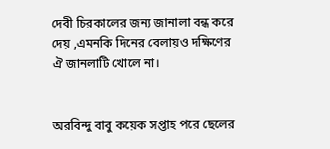দেবী চিরকালের জন্য জানালা বন্ধ করে দেয় ,এমনকি দিনের বেলায়ও দক্ষিণের ঐ জানলাটি খোলে না।


অরবিন্দু বাবু কয়েক সপ্তাহ পরে ছেলের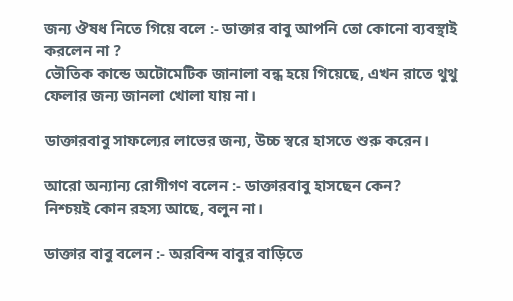জন্য ঔষধ নিতে গিয়ে বলে :- ডাক্তার বাবু আপনি তো কোনো ব্যবস্থাই করলেন না ?
ভৌতিক কান্ডে অটোমেটিক জানালা বন্ধ হয়ে গিয়েছে, এখন রাতে থুথু ফেলার জন্য জানলা খোলা যায় না।

ডাক্তারবাবু সাফল্যের লাভের জন্য, উচ্চ স্বরে হাসতে শুরু করেন।

আরো অন্যান্য রোগীগণ বলেন :- ডাক্তারবাবু হাসছেন কেন?
নিশ্চয়ই কোন রহস্য আছে, বলুন না।

ডাক্তার বাবু বলেন :- অরবিন্দ বাবুর বাড়িতে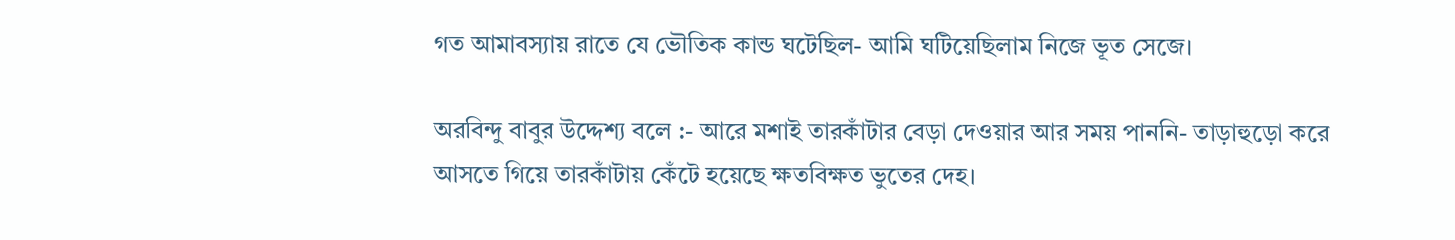গত আমাবস্যায় রাতে যে ভৌতিক কান্ড ঘটেছিল- আমি ঘটিয়েছিলাম নিজে ভূত সেজে।

অরবিন্দু বাবুর উদ্দেশ্য বলে :- আরে মশাই তারকাঁটার বেড়া দেওয়ার আর সময় পাননি- তাড়াহুড়ো করে আসতে গিয়ে তারকাঁটায় কেঁটে হয়েছে ক্ষতবিক্ষত ভুতের দেহ।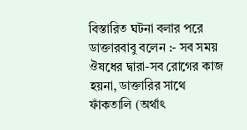বিস্তারিত ঘটনা বলার পরে ডাক্তারবাবু বলেন :- সব সময় ঔষধের দ্বারা-সব রোগের কাজ হয়না, ডাক্তারির সাথে ফাঁকতালি (অর্থাৎ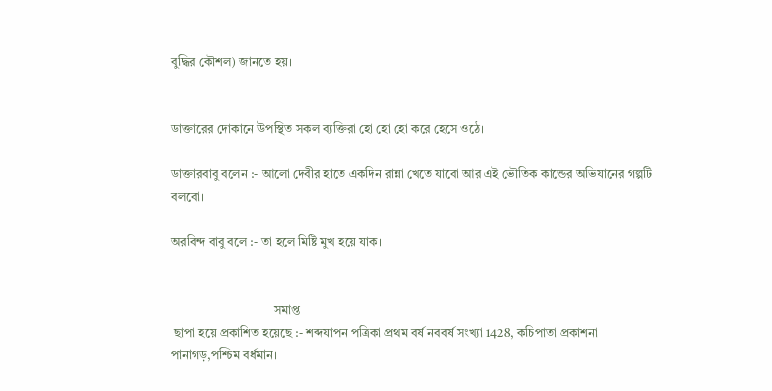বুদ্ধির কৌশল) জানতে হয়।


ডাক্তারের দোকানে উপস্থিত সকল ব্যক্তিরা হো হো হো করে হেসে ওঠে।

ডাক্তারবাবু বলেন :- আলো দেবীর হাতে একদিন রান্না খেতে যাবো আর এই ভৌতিক কান্ডের অভিযানের গল্পটি বলবো।

অরবিন্দ বাবু বলে :- তা হলে মিষ্টি মুখ হয়ে যাক।


                                 সমাপ্ত
 ছাপা হয়ে প্রকাশিত হয়েছে :- শব্দযাপন পত্রিকা প্রথম বর্ষ নববর্ষ সংখ্যা 1428, কচিপাতা প্রকাশনা পানাগড়,পশ্চিম বর্ধমান।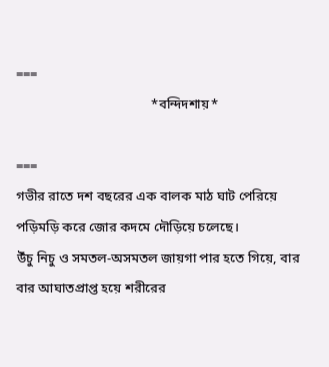===
                                        *বন্দিদশায়*

===
গভীর রাতে দশ বছরের এক বালক মাঠ ঘাট পেরিয়ে পড়িমড়ি করে জোর কদমে দৌড়িয়ে চলেছে।
উঁচু নিচু ও সমতল-অসমতল জায়গা পার হতে গিয়ে, বার বার আঘাতপ্রাপ্ত হয়ে শরীরের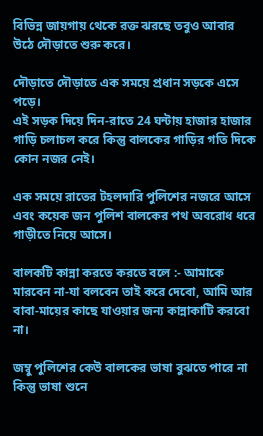বিভিন্ন জায়গায় থেকে রক্ত ঝরছে তবুও আবার উঠে দৌড়াতে শুরু করে।

দৌড়াতে দৌড়াতে এক সময়ে প্রধান সড়কে এসে পড়ে।
এই সড়ক দিয়ে দিন-রাতে 24 ঘন্টায় হাজার হাজার গাড়ি চলাচল করে কিন্তু বালকের গাড়ির গতি দিকে কোন নজর নেই।

এক সময়ে রাতের টহলদারি পুলিশের নজরে আসে এবং কয়েক জন পুলিশ বালকের পথ অবরোধ ধরে গাড়ীতে নিয়ে আসে।

বালকটি কান্না করতে করতে বলে :- আমাকে মারবেন না-যা বলবেন তাই করে দেবো, আমি আর বাবা-মায়ের কাছে যাওয়ার জন্য কান্নাকাটি করবো না।

জম্বু পুলিশের কেউ বালকের ভাষা বুঝতে পারে না কিন্তু ভাষা শুনে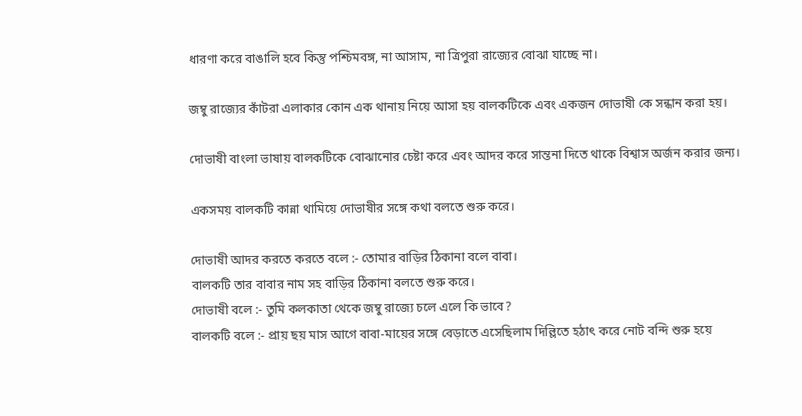ধারণা করে বাঙালি হবে কিন্তু পশ্চিমবঙ্গ, না আসাম, না ত্রিপুরা রাজ্যের বোঝা যাচ্ছে না।

জম্বু রাজ্যের কাঁটরা এলাকার কোন এক থানায় নিয়ে আসা হয় বালকটিকে এবং একজন দোভাষী কে সন্ধান করা হয়।

দোভাষী বাংলা ভাষায় বালকটিকে বোঝানোর চেষ্টা করে এবং আদর করে সান্তনা দিতে থাকে বিশ্বাস অর্জন করার জন্য।

একসময় বালকটি কান্না থামিয়ে দোভাষীর সঙ্গে কথা বলতে শুরু করে।

দোভাষী আদর করতে করতে বলে :- তোমার বাড়ির ঠিকানা বলে বাবা।
বালকটি তার বাবার নাম সহ বাড়ির ঠিকানা বলতে শুরু করে।
দোভাষী বলে :- তুমি কলকাতা থেকে জম্বু রাজ্যে চলে এলে কি ভাবে?
বালকটি বলে :- প্রায় ছয় মাস আগে বাবা-মায়ের সঙ্গে বেড়াতে এসেছিলাম দিল্লিতে হঠাৎ করে নোট বন্দি শুরু হয়ে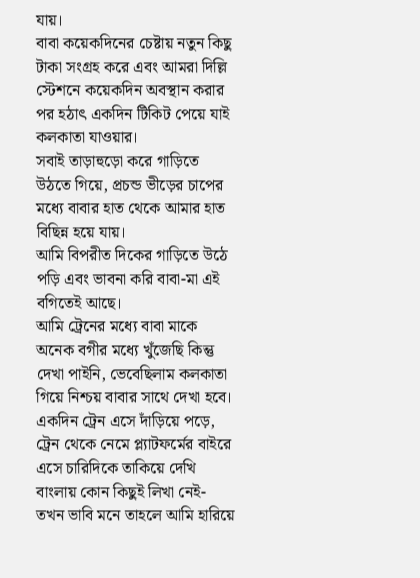যায়।
বাবা কয়েকদিনের চেষ্টায় নতুন কিছু টাকা সংগ্রহ করে এবং আমরা দিল্লি স্টেশনে কয়েকদিন অবস্থান করার পর হঠাৎ একদিন টিকিট পেয়ে যাই কলকাতা যাওয়ার।
সবাই তাড়াহুড়ো করে গাড়িতে উঠতে গিয়ে, প্রচন্ড ভীড়ের চাপের মধ্যে বাবার হাত থেকে আমার হাত বিছিন্ন হয়ে যায়।
আমি বিপরীত দিকের গাড়িতে উঠে পড়ি এবং ভাবনা করি বাবা-মা এই বগিতেই আছে।
আমি ট্রেনের মধ্যে বাবা মাকে অনেক বগীর মধ্যে খুঁজেছি কিন্তু দেখা পাইনি, ভেবেছিলাম কলকাতা গিয়ে নিশ্চয় বাবার সাথে দেখা হবে।
একদিন ট্রেন এসে দাঁড়িয়ে পড়ে, ট্রেন থেকে নেমে প্ল্যাটফর্মের বাইরে এসে চারিদিকে তাকিয়ে দেখি বাংলায় কোন কিছুই লিখা নেই- তখন ভাবি মনে তাহলে আমি হারিয়ে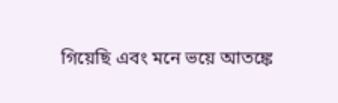গিয়েছি এবং মনে ভয়ে আতঙ্কে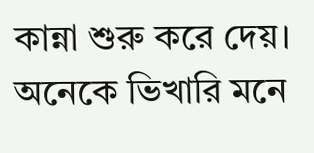কান্না শুরু করে দেয়।
অনেকে ভিখারি মনে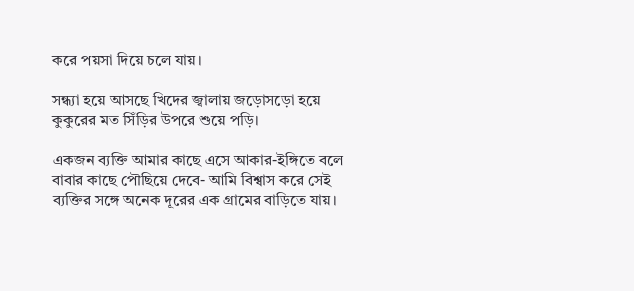করে পয়সা দিয়ে চলে যায়।

সন্ধ্যা হয়ে আসছে খিদের জ্বালায় জড়োসড়ো হয়ে কুকুরের মত সিঁড়ির উপরে শুয়ে পড়ি।

একজন ব্যক্তি আমার কাছে এসে আকার-ইঙ্গিতে বলে বাবার কাছে পৌছিয়ে দেবে- আমি বিশ্বাস করে সেই ব্যক্তির সঙ্গে অনেক দূরের এক গ্রামের বাড়িতে যায়।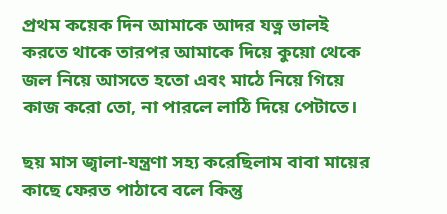প্রথম কয়েক দিন আমাকে আদর যত্ন ভালই করতে থাকে তারপর আমাকে দিয়ে কুয়ো থেকে জল নিয়ে আসতে হতো এবং মাঠে নিয়ে গিয়ে কাজ করো তো, না পারলে লাঠি দিয়ে পেটাতে।

ছয় মাস জ্বালা-যন্ত্রণা সহ্য করেছিলাম বাবা মায়ের কাছে ফেরত পাঠাবে বলে কিন্তু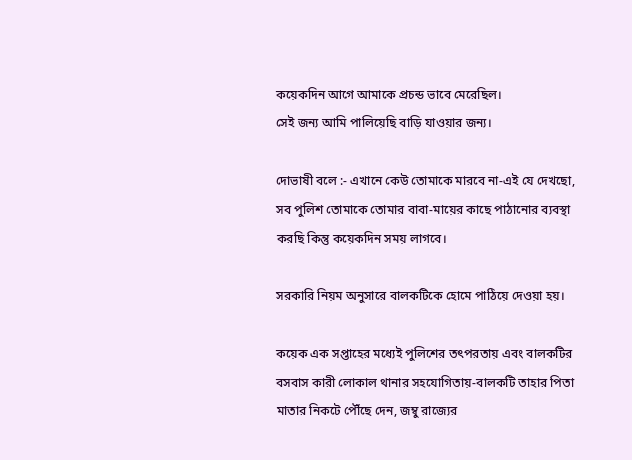কয়েকদিন আগে আমাকে প্রচন্ড ভাবে মেরেছিল।
সেই জন্য আমি পালিয়েছি বাড়ি যাওয়ার জন্য।

দোভাষী বলে :- এখানে কেউ তোমাকে মারবে না-এই যে দেখছো, সব পুলিশ তোমাকে তোমার বাবা-মায়ের কাছে পাঠানোর ব্যবস্থা করছি কিন্তু কয়েকদিন সময় লাগবে।

সরকারি নিয়ম অনুসারে বালকটিকে হোমে পাঠিয়ে দেওয়া হয়।

কয়েক এক সপ্তাহের মধ্যেই পুলিশের তৎপরতায় এবং বালকটির বসবাস কারী লোকাল থানার সহযোগিতায়-বালকটি তাহার পিতা মাতার নিকটে পৌঁছে দেন, জম্বু রাজ্যের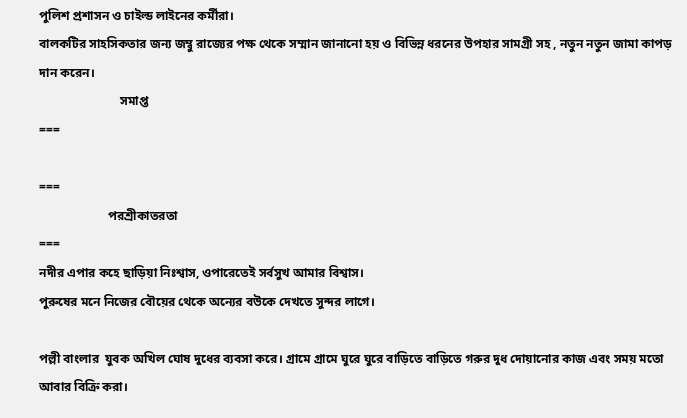পুলিশ প্রশাসন ও চাইল্ড লাইনের কর্মীরা।
বালকটির সাহসিকতার জন্য জম্বু রাজ্যের পক্ষ থেকে সম্মান জানানো হয় ও বিভিন্ন ধরনের উপহার সামগ্রী সহ , নতুন নতুন জামা কাপড় দান করেন।
                          সমাপ্ত
===

===
                      পরশ্রীকাতরতা
===
নদীর এপার কহে ছাড়িয়া নিঃশ্বাস, ওপারেতেই সর্বসুখ আমার বিশ্বাস।
পুরুষের মনে নিজের বৌয়ের থেকে অন্যের বউকে দেখতে সুন্দর লাগে।

পল্লী বাংলার  যুবক অখিল ঘোষ দুধের ব্যবসা করে। গ্রামে গ্রামে ঘুরে ঘুরে বাড়িতে বাড়িতে গরুর দুধ দোয়ানোর কাজ এবং সময় মতো আবার বিক্রি করা।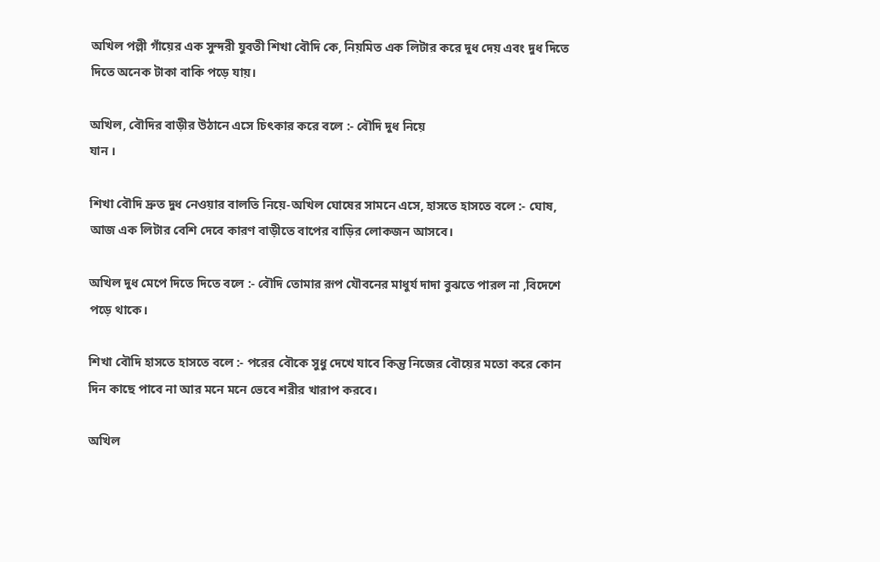অখিল পল্লী গাঁয়ের এক সুন্দরী যুবতী শিখা বৌদি কে, নিয়মিত এক লিটার করে দুধ দেয় এবং দুধ দিতে দিতে অনেক টাকা বাকি পড়ে যায়।

অখিল, বৌদির বাড়ীর উঠানে এসে চিৎকার করে বলে :- বৌদি দুধ নিয়ে
যান ।

শিখা বৌদি দ্রুত দুধ নেওয়ার বালতি নিয়ে-অখিল ঘোষের সামনে এসে, হাসতে হাসতে বলে :- ঘোষ, আজ এক লিটার বেশি দেবে কারণ বাড়ীতে বাপের বাড়ির লোকজন আসবে।

অখিল দুধ মেপে দিতে দিতে বলে :- বৌদি তোমার রূপ যৌবনের মাধুর্য দাদা বুঝতে পারল না ,বিদেশে পড়ে থাকে।

শিখা বৌদি হাসতে হাসতে বলে :- পরের বৌকে সুধু দেখে যাবে কিন্তু নিজের বৌয়ের মতো করে কোন দিন কাছে পাবে না আর মনে মনে ভেবে শরীর খারাপ করবে।

অখিল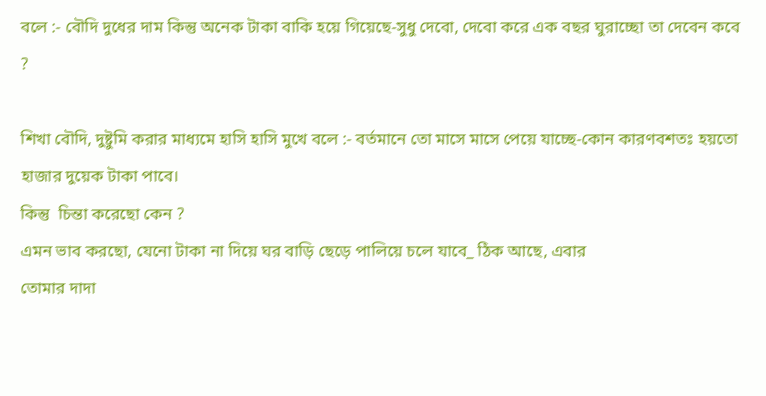বলে :- বৌদি দুধের দাম কিন্তু অনেক টাকা বাকি হয়ে গিয়েছে-সুধু দেবো, দেবো করে এক বছর ঘুরাচ্ছো তা দেবেন কবে ?

শিখা বৌদি, দুষ্টুমি করার মাধ্যমে হাসি হাসি মুখে বলে :- বর্তমানে তো মাসে মাসে পেয়ে যাচ্ছে-কোন কারণবশতঃ হয়তো হাজার দুয়েক টাকা পাবে।
কিন্তু  চিন্তা করেছো কেন ?
এমন ভাব করছো, যেনো টাকা না দিয়ে ঘর বাড়ি ছেড়ে পালিয়ে চলে যাবে_ ঠিক আছে, এবার
তোমার দাদা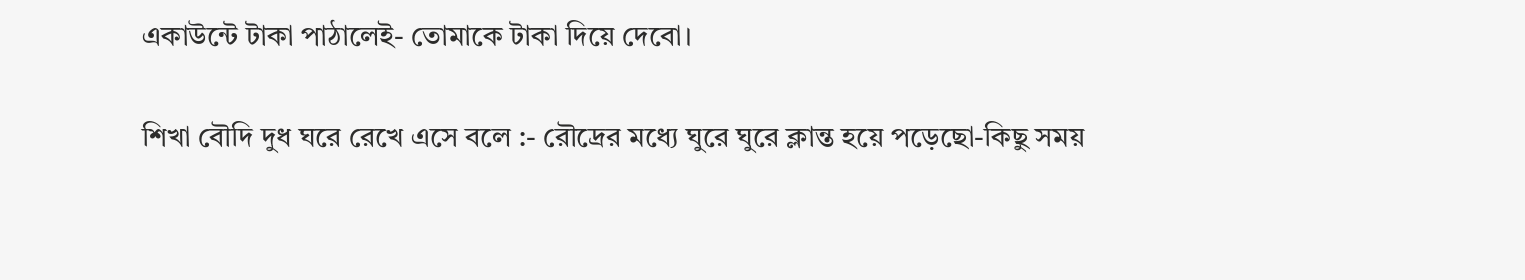একাউন্টে টাকা পাঠালেই- তোমাকে টাকা দিয়ে দেবো।

শিখা বৌদি দুধ ঘরে রেখে এসে বলে :- রৌদ্রের মধ্যে ঘুরে ঘুরে ক্লান্ত হয়ে পড়েছো-কিছু সময়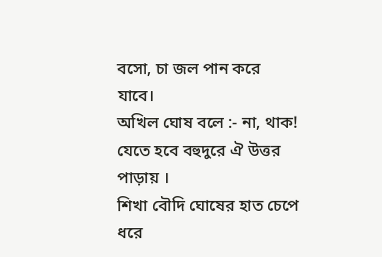বসো, চা জল পান করে যাবে।
অখিল ঘোষ বলে :- না, থাক! যেতে হবে বহুদুরে ঐ উত্তর পাড়ায় ।
শিখা বৌদি ঘোষের হাত চেপে ধরে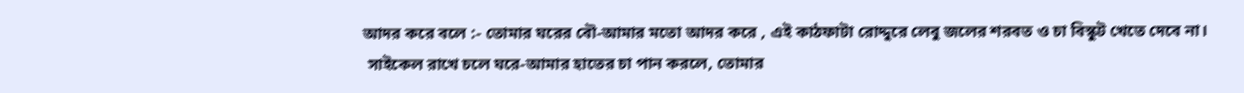আদর করে বলে :- তোমার ঘরের বৌ-আমার মতো আদর করে , এই কাঠফাটা রোদ্দুরে লেবু জলের শরবত ও চা বিস্কুট খেতে দেবে না।
 সাইকেল রাখে চলে ঘরে-আমার হাতের চা পান করলে, তোমার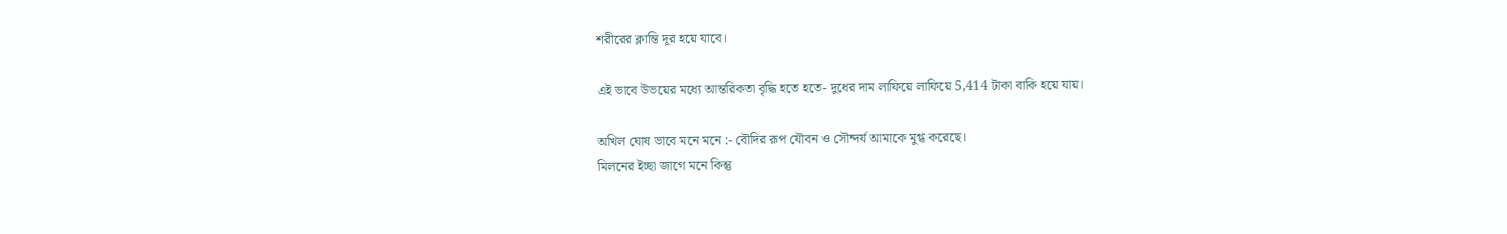শরীরের ক্লান্তি দূর হয়ে যাবে।

এই ভাবে উভয়ের মধ্যে আন্তরিকতা বৃদ্ধি হতে হতে- দুধের দাম লাফিয়ে লাফিয়ে 5,414 টাকা বাকি হয়ে যায়।

অখিল ঘোষ ভাবে মনে মনে :- বৌদির রূপ যৌবন ও সৌন্দর্য আমাকে মুগ্ধ করেছে।
মিলনের ইচ্ছা জাগে মনে কিন্তু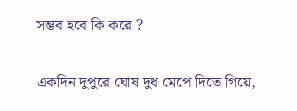সম্ভব হবে কি করে ?

একদিন দুপুরে ঘোষ দুধ মেপে দিতে গিয়ে,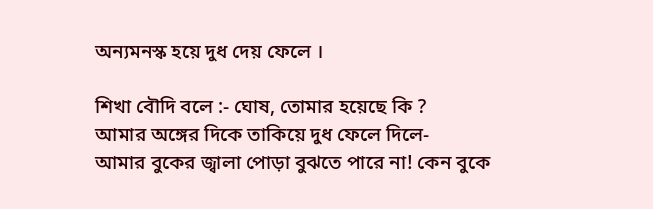অন্যমনস্ক হয়ে দুধ দেয় ফেলে ।

শিখা বৌদি বলে :- ঘোষ, তোমার হয়েছে কি ?
আমার অঙ্গের দিকে তাকিয়ে দুধ ফেলে দিলে-
আমার বুকের জ্বালা পোড়া বুঝতে পারে না! কেন বুকে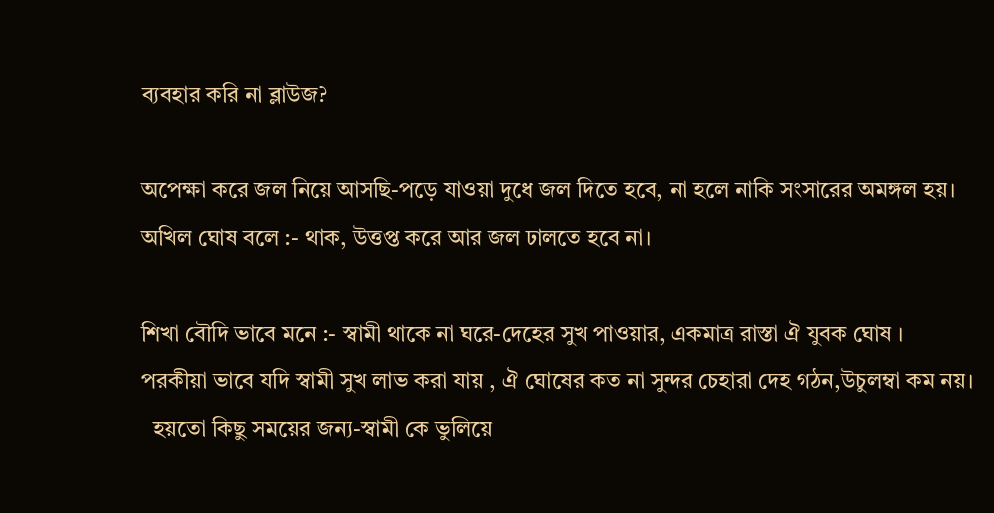ব্যবহার করি না ব্লাউজ?

অপেক্ষা করে জল নিয়ে আসছি-পড়ে যাওয়া দুধে জল দিতে হবে, না হলে নাকি সংসারের অমঙ্গল হয়।
অখিল ঘোষ বলে :- থাক, উত্তপ্ত করে আর জল ঢালতে হবে না।

শিখা বৌদি ভাবে মনে :- স্বামী থাকে না ঘরে-দেহের সুখ পাওয়ার, একমাত্র রাস্তা ঐ যুবক ঘোষ ।
পরকীয়া ভাবে যদি স্বামী সুখ লাভ করা যায় , ঐ ঘোষের কত না সুন্দর চেহারা দেহ গঠন,উচুলম্বা কম নয়।
  হয়তো কিছু সময়ের জন্য-স্বামী কে ভুলিয়ে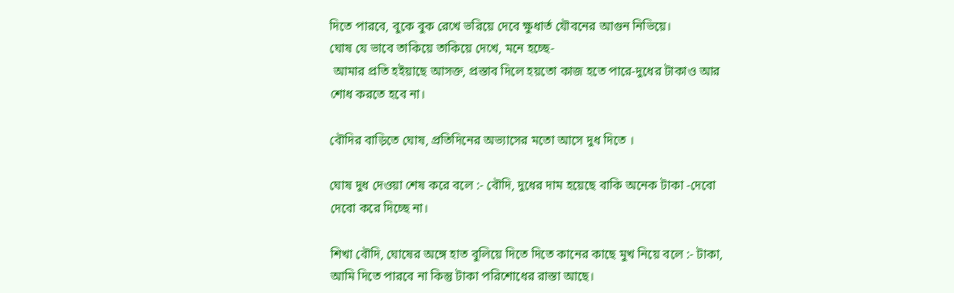দিতে পারবে, বুকে বুক রেখে ভরিয়ে দেবে ক্ষুধার্ত যৌবনের আগুন নিভিয়ে।
ঘোষ যে ভাবে তাকিয়ে তাকিয়ে দেখে, মনে হচ্ছে-
 আমার প্রতি হইয়াছে আসক্ত, প্রস্তাব দিলে হয়তো কাজ হতে পারে-দুধের টাকাও আর শোধ করতে হবে না।

বৌদির বাড়িতে ঘোষ, প্রতিদিনের অভ্যাসের মতো আসে দুধ দিতে ।

ঘোষ দুধ দেওয়া শেষ করে বলে :- বৌদি, দুধের দাম হয়েছে বাকি অনেক টাকা -দেবো দেবো করে দিচ্ছে না।

শিখা বৌদি, ঘোষের অঙ্গে হাত বুলিয়ে দিতে দিতে কানের কাছে মুখ নিয়ে বলে :- টাকা, আমি দিতে পারবে না কিন্তু টাকা পরিশোধের রাস্তা আছে।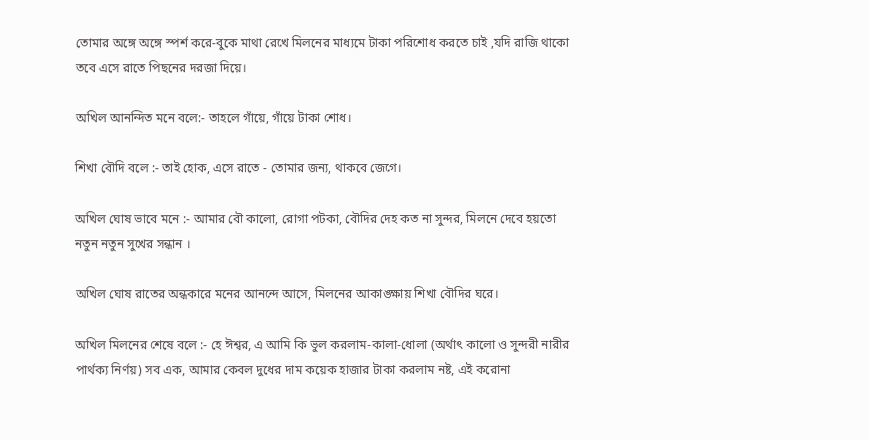তোমার অঙ্গে অঙ্গে স্পর্শ করে-বুকে মাথা রেখে মিলনের মাধ্যমে টাকা পরিশোধ করতে চাই ,যদি রাজি থাকো তবে এসে রাতে পিছনের দরজা দিয়ে।

অখিল আনন্দিত মনে বলে:- তাহলে গাঁয়ে, গাঁয়ে টাকা শোধ।

শিখা বৌদি বলে :- তাই হোক, এসে রাতে - তোমার জন্য, থাকবে জেগে।

অখিল ঘোষ ভাবে মনে :- আমার বৌ কালো, রোগা পটকা, বৌদির দেহ কত না সুন্দর, মিলনে দেবে হয়তো নতুন নতুন সুখের সন্ধান ।

অখিল ঘোষ রাতের অন্ধকারে মনের আনন্দে আসে, মিলনের আকাঙ্ক্ষায় শিখা বৌদির ঘরে।

অখিল মিলনের শেষে বলে :- হে ঈশ্বর, এ আমি কি ভুল করলাম-কালা-ধোলা (অর্থাৎ কালো ও সুন্দরী নারীর পার্থক্য নির্ণয়) সব এক, আমার কেবল দুধের দাম কয়েক হাজার টাকা করলাম নষ্ট, এই করোনা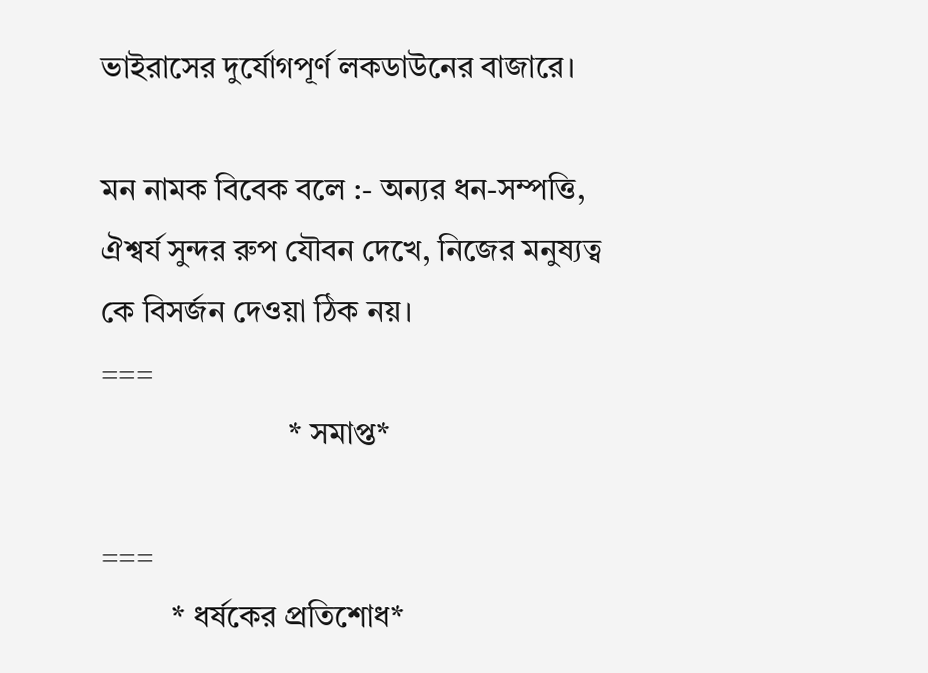ভাইরাসের দুর্যোগপূর্ণ লকডাউনের বাজারে।

মন নামক বিবেক বলে :- অন্যর ধন-সম্পত্তি, ঐশ্বর্য সুন্দর রুপ যৌবন দেখে, নিজের মনুষ্যত্ব কে বিসর্জন দেওয়া ঠিক নয়।
===
                        * সমাপ্ত*

===
         * ধর্ষকের প্রতিশোধ*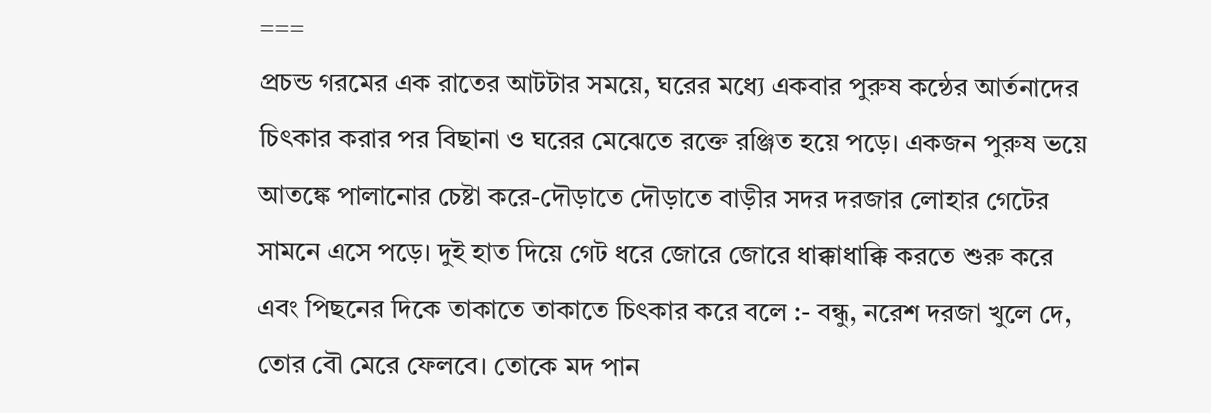===
প্রচন্ড গরমের এক রাতের আটটার সময়ে, ঘরের মধ্যে একবার পুরুষ কন্ঠের আর্তনাদের চিৎকার করার পর বিছানা ও ঘরের মেঝেতে রক্তে রঞ্জিত হয়ে পড়ে। একজন পুরুষ ভয়ে আতঙ্কে পালানোর চেষ্টা করে-দৌড়াতে দৌড়াতে বাড়ীর সদর দরজার লোহার গেটের সামনে এসে পড়ে। দুই হাত দিয়ে গেট ধরে জোরে জোরে ধাক্কাধাক্কি করতে শুরু করে এবং পিছনের দিকে তাকাতে তাকাতে চিৎকার করে বলে :- বন্ধু, নরেশ দরজা খুলে দে, তোর বৌ মেরে ফেলবে। তোকে মদ পান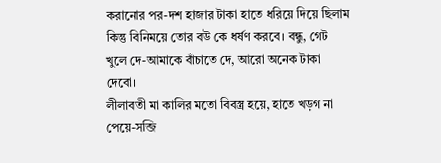করানোর পর-দশ হাজার টাকা হাতে ধরিয়ে দিয়ে ছিলাম কিন্তু বিনিময়ে তোর বউ কে ধর্ষণ করবে। বন্ধু, গেট খুলে দে-আমাকে বাঁচাতে দে, আরো অনেক টাকা দেবো।
লীলাবতী মা কালির মতো বিবস্ত্র হয়ে, হাতে খড়গ না পেয়ে-সব্জি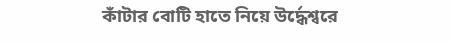কাঁটার বোটি হাতে নিয়ে উর্দ্ধেশ্বরে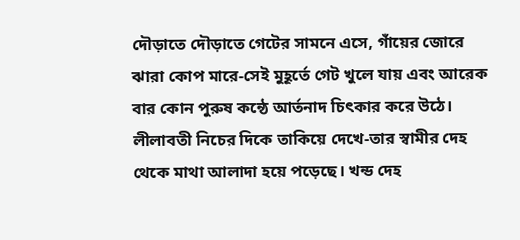দৌড়াতে দৌড়াতে গেটের সামনে এসে, গাঁয়ের জোরে ঝারা কোপ মারে-সেই মুহূর্তে গেট খুলে যায় এবং আরেক বার কোন পুরুষ কন্ঠে আর্তনাদ চিৎকার করে উঠে।
লীলাবতী নিচের দিকে তাকিয়ে দেখে-তার স্বামীর দেহ থেকে মাথা আলাদা হয়ে পড়েছে। খন্ড দেহ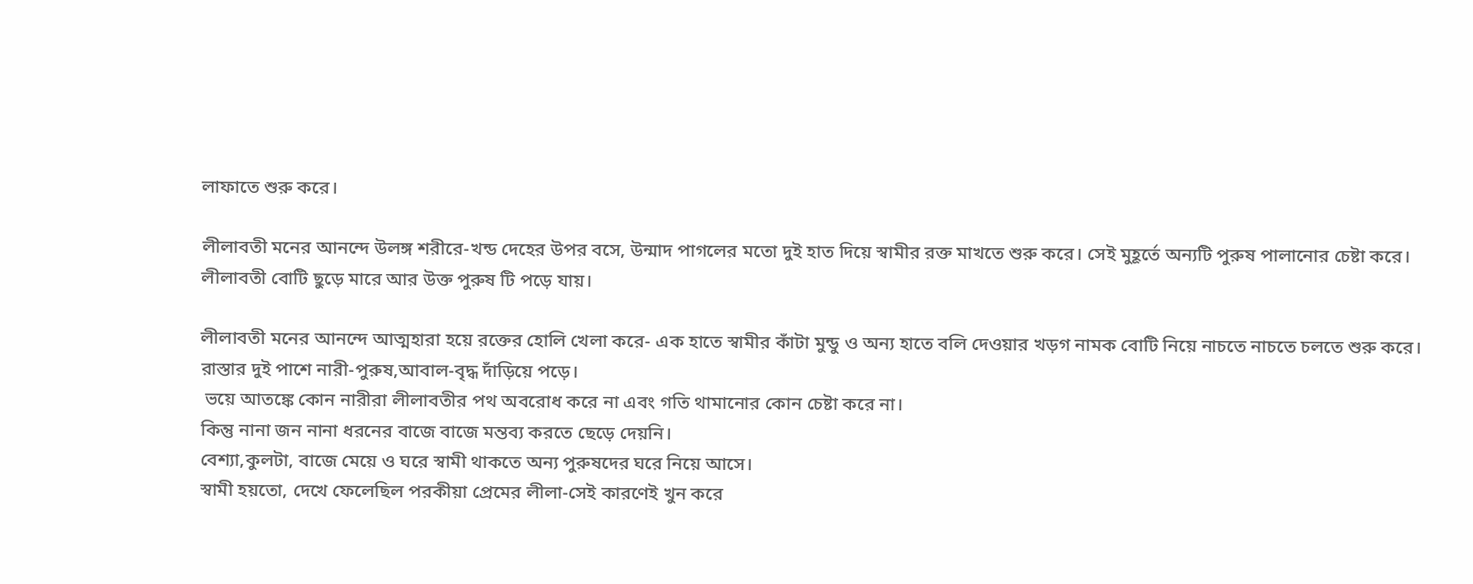লাফাতে শুরু করে।

লীলাবতী মনের আনন্দে উলঙ্গ শরীরে-খন্ড দেহের উপর বসে, উন্মাদ পাগলের মতো দুই হাত দিয়ে স্বামীর রক্ত মাখতে শুরু করে। সেই মুহূর্তে অন্যটি পুরুষ পালানোর চেষ্টা করে।
লীলাবতী বোটি ছুড়ে মারে আর উক্ত পুরুষ টি পড়ে যায়।

লীলাবতী মনের আনন্দে আত্মহারা হয়ে রক্তের হোলি খেলা করে- এক হাতে স্বামীর কাঁটা মুন্ডু ও অন্য হাতে বলি দেওয়ার খড়গ নামক বোটি নিয়ে নাচতে নাচতে চলতে শুরু করে।
রাস্তার দুই পাশে নারী-পুরুষ,আবাল-বৃদ্ধ দাঁড়িয়ে পড়ে।
 ভয়ে আতঙ্কে কোন নারীরা লীলাবতীর পথ অবরোধ করে না এবং গতি থামানোর কোন চেষ্টা করে না।
কিন্তু নানা জন নানা ধরনের বাজে বাজে মন্তব্য করতে ছেড়ে দেয়নি।
বেশ্যা,কুলটা, বাজে মেয়ে ও ঘরে স্বামী থাকতে অন্য পুরুষদের ঘরে নিয়ে আসে।
স্বামী হয়তো, দেখে ফেলেছিল পরকীয়া প্রেমের লীলা-সেই কারণেই খুন করে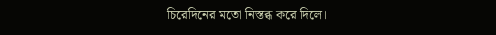চিরেদিনের মতো নিস্তব্ধ করে দিলে।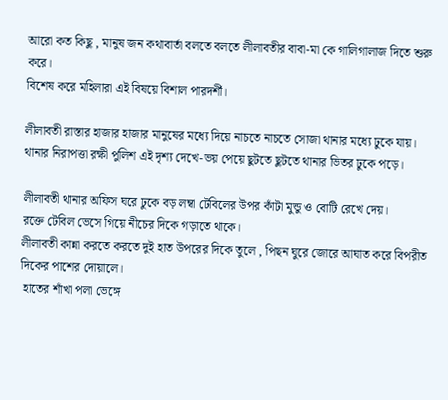আরো কত কিছু , মানুষ জন কথাবার্তা বলতে বলতে লীলাবতীর বাবা-মা কে গালিগালাজ দিতে শুরু করে।
বিশেষ করে মহিলারা এই বিষয়ে বিশাল পারদর্শী।

লীলাবতী রাস্তার হাজার হাজার মানুষের মধ্যে দিয়ে নাচতে নাচতে সোজা থানার মধ্যে ঢুকে যায়।
থানার নিরাপত্তা রক্ষী পুলিশ এই দৃশ্য দেখে-ভয় পেয়ে ছুটতে ছুটতে থানার ভিতর ঢুকে পড়ে।

লীলাবতী থানার অফিস ঘরে ঢুকে বড় লম্বা টেবিলের উপর কাঁটা মুন্ডু ও বোটি রেখে দেয়।
রক্তে টেবিল ভেসে গিয়ে নীচের দিকে গড়াতে থাকে।
লীলাবতী কান্না করতে করতে দুই হাত উপরের দিকে তুলে , পিছন ঘুরে জোরে আঘাত করে বিপরীত দিকের পাশের দোয়ালে।
 হাতের শাঁখা পলা ভেঙ্গে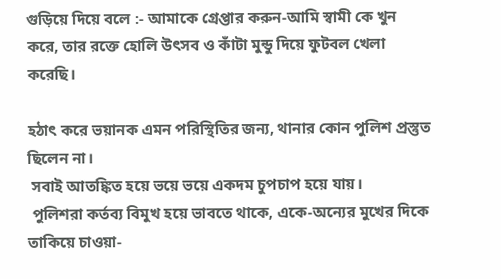গুড়িয়ে দিয়ে বলে :- আমাকে গ্রেপ্তার করুন-আমি স্বামী কে খুন করে, তার রক্তে হোলি উৎসব ও কাঁটা মুন্ডু দিয়ে ফুটবল খেলা করেছি।

হঠাৎ করে ভয়ানক এমন পরিস্থিতির জন্য, থানার কোন পুলিশ প্রস্তুত ছিলেন না।
 সবাই আতঙ্কিত হয়ে ভয়ে ভয়ে একদম চুপচাপ হয়ে যায়।
 পুলিশরা কর্তব্য বিমুখ হয়ে ভাবতে থাকে, একে-অন্যের মুখের দিকে তাকিয়ে চাওয়া-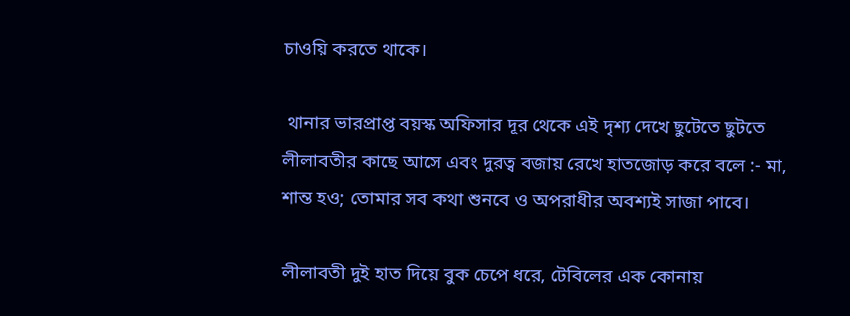চাওয়ি করতে থাকে।

 থানার ভারপ্রাপ্ত বয়স্ক অফিসার দূর থেকে এই দৃশ্য দেখে ছুটেতে ছুটতে লীলাবতীর কাছে আসে এবং দুরত্ব বজায় রেখে হাতজোড় করে বলে :- মা, শান্ত হও; তোমার সব কথা শুনবে ও অপরাধীর অবশ্যই সাজা পাবে।

লীলাবতী দুই হাত দিয়ে বুক চেপে ধরে, টেবিলের এক কোনায়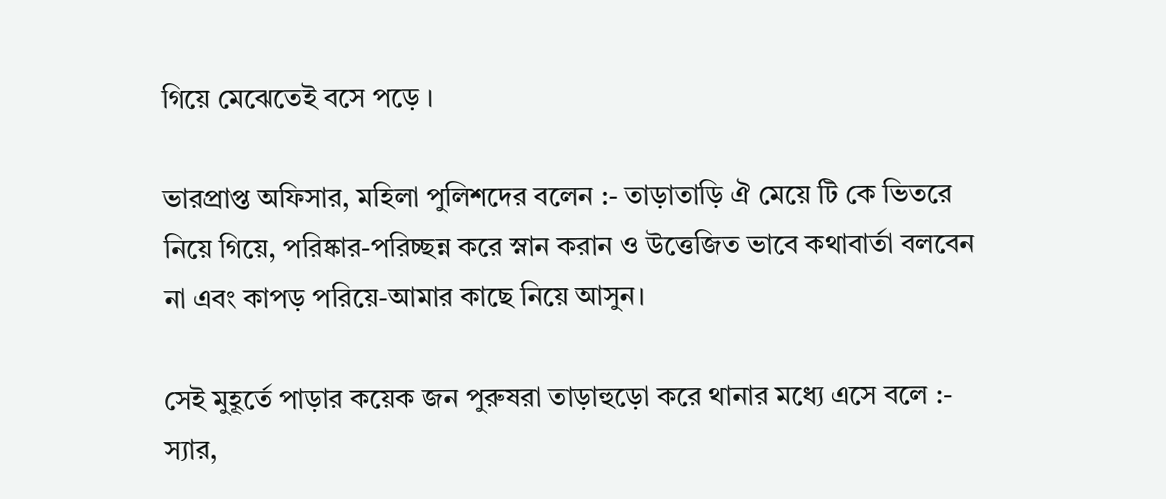গিয়ে মেঝেতেই বসে পড়ে ।

ভারপ্রাপ্ত অফিসার, মহিলা পুলিশদের বলেন :- তাড়াতাড়ি ঐ মেয়ে টি কে ভিতরে নিয়ে গিয়ে, পরিষ্কার-পরিচ্ছন্ন করে স্নান করান ও উত্তেজিত ভাবে কথাবার্তা বলবেন না এবং কাপড় পরিয়ে-আমার কাছে নিয়ে আসুন।

সেই মুহূর্তে পাড়ার কয়েক জন পুরুষরা তাড়াহুড়ো করে থানার মধ্যে এসে বলে :- স্যার,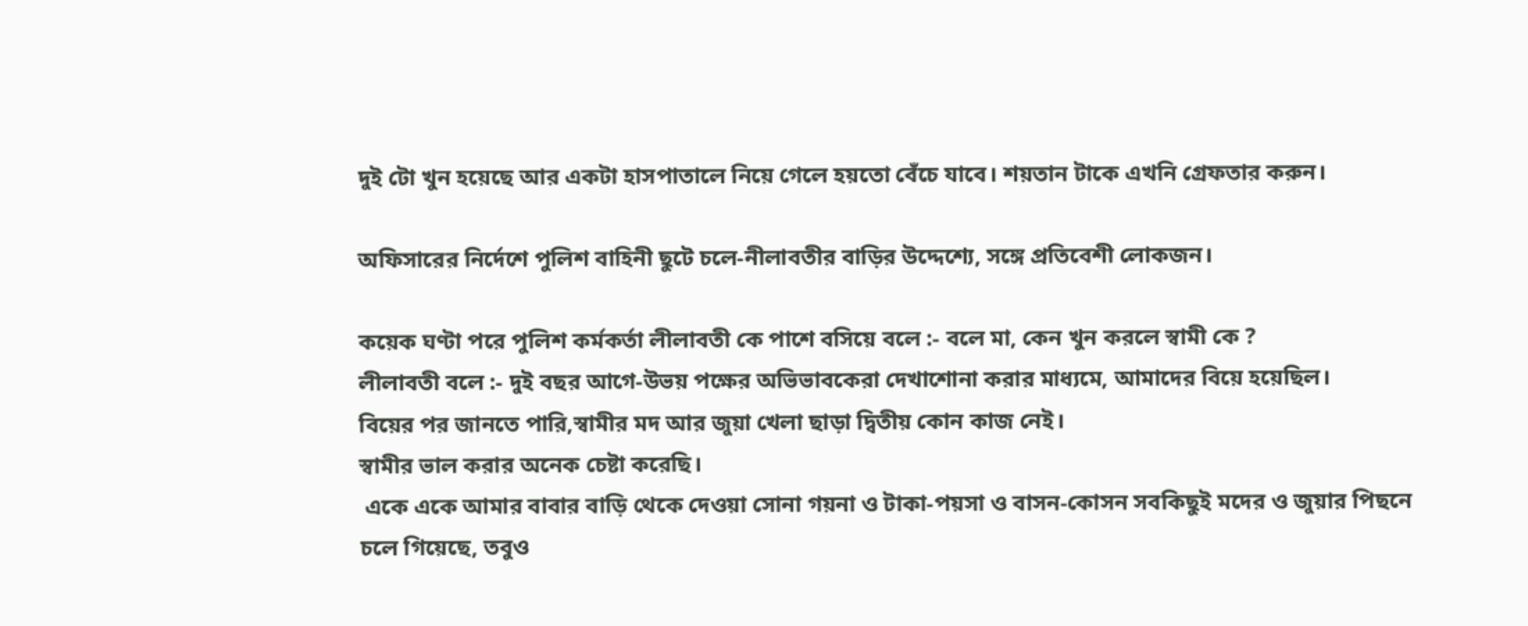দুই টো খুন হয়েছে আর একটা হাসপাতালে নিয়ে গেলে হয়তো বেঁচে যাবে। শয়তান টাকে এখনি গ্রেফতার করুন।

অফিসারের নির্দেশে পুলিশ বাহিনী ছুটে চলে-নীলাবতীর বাড়ির উদ্দেশ্যে, সঙ্গে প্রতিবেশী লোকজন।

কয়েক ঘণ্টা পরে পুলিশ কর্মকর্তা লীলাবতী কে পাশে বসিয়ে বলে :- বলে মা, কেন খুন করলে স্বামী কে ?
লীলাবতী বলে :- দুই বছর আগে-উভয় পক্ষের অভিভাবকেরা দেখাশোনা করার মাধ্যমে, আমাদের বিয়ে হয়েছিল।
বিয়ের পর জানতে পারি,স্বামীর মদ আর জুয়া খেলা ছাড়া দ্বিতীয় কোন কাজ নেই।
স্বামীর ভাল করার অনেক চেষ্টা করেছি।
 একে একে আমার বাবার বাড়ি থেকে দেওয়া সোনা গয়না ও টাকা-পয়সা ও বাসন-কোসন সবকিছুই মদের ও জুয়ার পিছনে চলে গিয়েছে, তবুও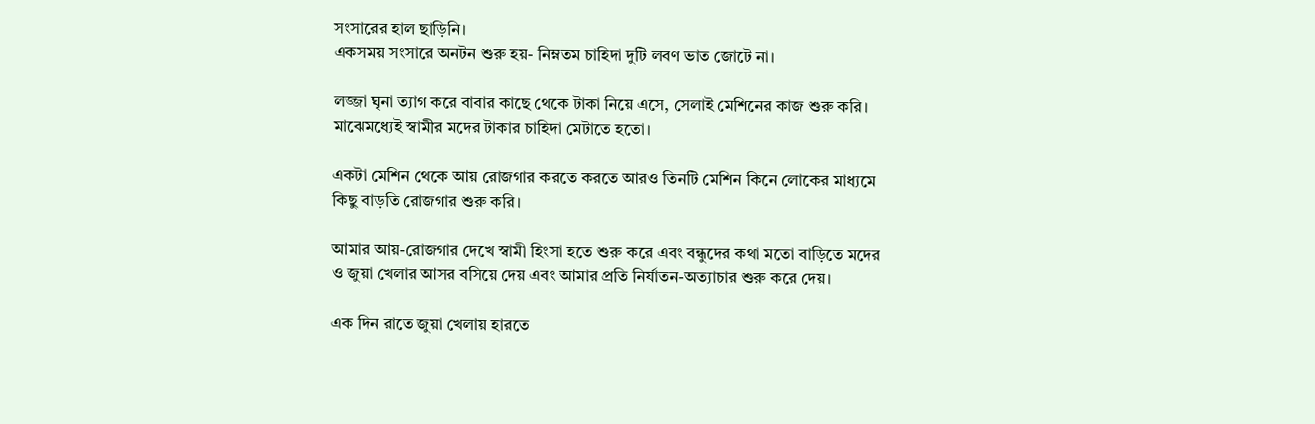সংসারের হাল ছাড়িনি।
একসময় সংসারে অনটন শুরু হয়- নিম্নতম চাহিদা দুটি লবণ ভাত জোটে না।

লজ্জা ঘৃনা ত্যাগ করে বাবার কাছে থেকে টাকা নিয়ে এসে, সেলাই মেশিনের কাজ শুরু করি।
মাঝেমধ্যেই স্বামীর মদের টাকার চাহিদা মেটাতে হতো।

একটা মেশিন থেকে আয় রোজগার করতে করতে আরও তিনটি মেশিন কিনে লোকের মাধ্যমে কিছু বাড়তি রোজগার শুরু করি।

আমার আয়-রোজগার দেখে স্বামী হিংসা হতে শুরু করে এবং বন্ধুদের কথা মতো বাড়িতে মদের ও জুয়া খেলার আসর বসিয়ে দেয় এবং আমার প্রতি নির্যাতন-অত্যাচার শুরু করে দেয়।

এক দিন রাতে জুয়া খেলায় হারতে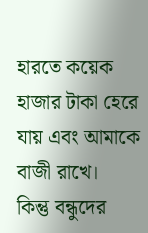হারতে কয়েক হাজার টাকা হেরে যায় এবং আমাকে বাজী রাখে।
কিন্তু বন্ধুদের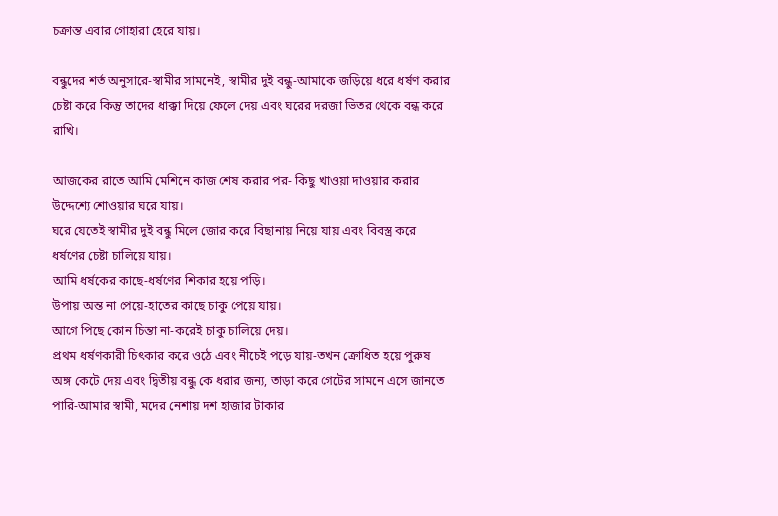চক্রান্ত এবার গোহারা হেরে যায়।

বন্ধুদের শর্ত অনুসারে-স্বামীর সামনেই, স্বামীর দুই বন্ধু-আমাকে জড়িয়ে ধরে ধর্ষণ করার চেষ্টা করে কিন্তু তাদের ধাক্কা দিয়ে ফেলে দেয় এবং ঘরের দরজা ভিতর থেকে বন্ধ করে রাখি।

আজকের রাতে আমি মেশিনে কাজ শেষ করার পর- কিছু খাওয়া দাওয়ার করার উদ্দেশ্যে শোওয়ার ঘরে যায়।
ঘরে যেতেই স্বামীর দুই বন্ধু মিলে জোর করে বিছানায় নিয়ে যায় এবং বিবস্ত্র করে ধর্ষণের চেষ্টা চালিয়ে যায়।
আমি ধর্ষকের কাছে-ধর্ষণের শিকার হয়ে পড়ি।
উপায় অন্ত না পেয়ে-হাতের কাছে চাকু পেয়ে যায়।
আগে পিছে কোন চিন্তা না-করেই চাকু চালিয়ে দেয়।
প্রথম ধর্ষণকারী চিৎকার করে ওঠে এবং নীচেই পড়ে যায়-তখন ক্রোধিত হয়ে পুরুষ অঙ্গ কেটে দেয় এবং দ্বিতীয় বন্ধু কে ধরার জন্য, তাড়া করে গেটের সামনে এসে জানতে পারি-আমার স্বামী, মদের নেশায় দশ হাজার টাকার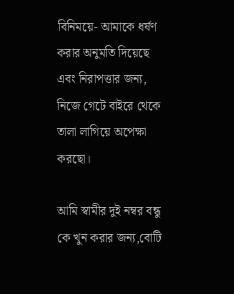বিনিময়ে- আমাকে ধর্ষণ করার অনুমতি দিয়েছে এবং নিরাপত্তার জন্য, নিজে গেটে বাইরে থেকে তালা লাগিয়ে অপেক্ষা করছো।

আমি স্বামীর দুই নম্বর বন্ধু কে খুন করার জন্য,বোটি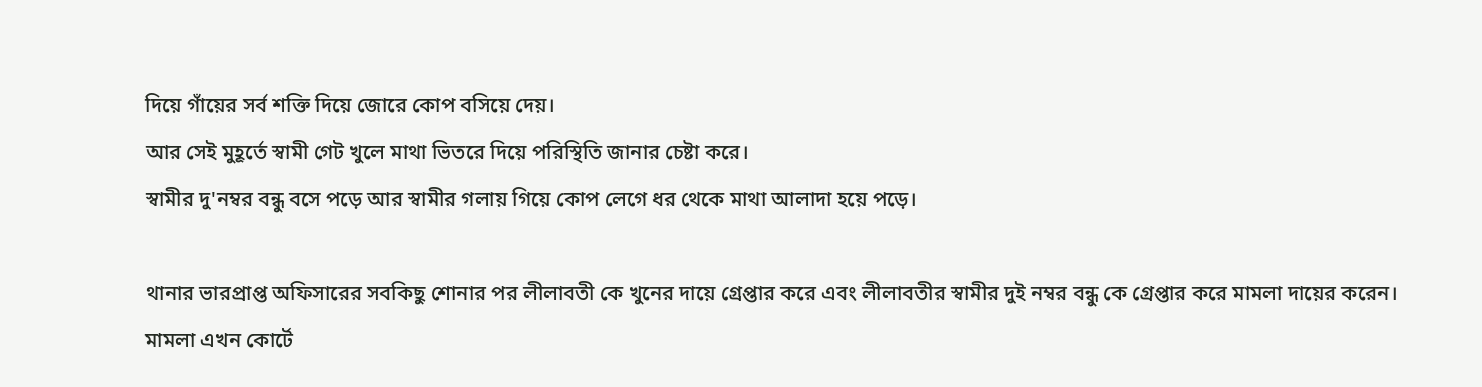দিয়ে গাঁয়ের সর্ব শক্তি দিয়ে জোরে কোপ বসিয়ে দেয়।
আর সেই মুহূর্তে স্বামী গেট খুলে মাথা ভিতরে দিয়ে পরিস্থিতি জানার চেষ্টা করে।
স্বামীর দু'নম্বর বন্ধু বসে পড়ে আর স্বামীর গলায় গিয়ে কোপ লেগে ধর থেকে মাথা আলাদা হয়ে পড়ে।

থানার ভারপ্রাপ্ত অফিসারের সবকিছু শোনার পর লীলাবতী কে খুনের দায়ে গ্রেপ্তার করে এবং লীলাবতীর স্বামীর দুই নম্বর বন্ধু কে গ্রেপ্তার করে মামলা দায়ের করেন।
মামলা এখন কোর্টে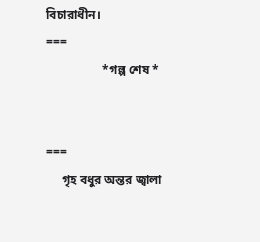বিচারাধীন।
===
                  *গল্প শেষ *


===
     গৃহ বধুর অন্তর জ্বালা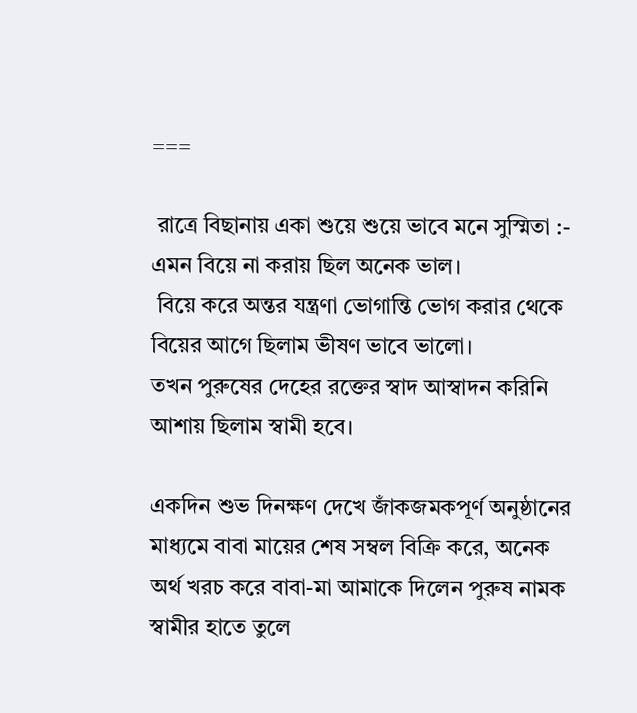===

 রাত্রে বিছানায় একা শুয়ে শুয়ে ভাবে মনে সুস্মিতা :- এমন বিয়ে না করায় ছিল অনেক ভাল।
 বিয়ে করে অন্তর যন্ত্রণা ভোগান্তি ভোগ করার থেকে বিয়ের আগে ছিলাম ভীষণ ভাবে ভালো।
তখন পুরুষের দেহের রক্তের স্বাদ আস্বাদন করিনি আশায় ছিলাম স্বামী হবে।

একদিন শুভ দিনক্ষণ দেখে জাঁকজমকপূর্ণ অনুষ্ঠানের মাধ্যমে বাবা মায়ের শেষ সম্বল বিক্রি করে, অনেক অর্থ খরচ করে বাবা-মা আমাকে দিলেন পুরুষ নামক স্বামীর হাতে তুলে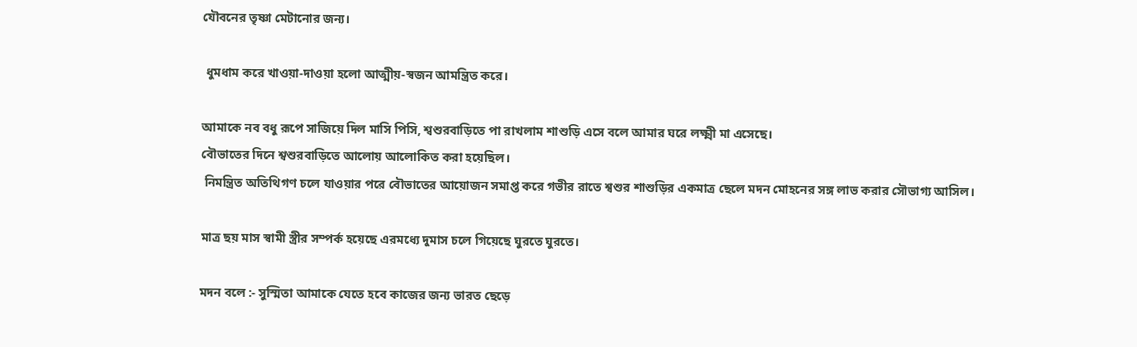যৌবনের তৃষ্ণা মেটানোর জন্য।

 ধুমধাম করে খাওয়া-দাওয়া হলো আত্মীয়-স্বজন আমন্ত্রিত করে।

আমাকে নব বধু রূপে সাজিয়ে দিল মাসি পিসি, শ্বশুরবাড়িতে পা রাখলাম শাশুড়ি এসে বলে আমার ঘরে লক্ষ্মী মা এসেছে।
বৌভাতের দিনে শ্বশুরবাড়িতে আলোয় আলোকিত করা হয়েছিল।
 নিমন্ত্রিত অতিথিগণ চলে যাওয়ার পরে বৌভাতের আয়োজন সমাপ্ত করে গভীর রাতে শ্বশুর শাশুড়ির একমাত্র ছেলে মদন মোহনের সঙ্গ লাভ করার সৌভাগ্য আসিল।

মাত্র ছয় মাস স্বামী স্ত্রীর সম্পর্ক হয়েছে এরমধ্যে দুমাস চলে গিয়েছে ঘুরতে ঘুরতে।

মদন বলে :- সুস্মিতা আমাকে যেতে হবে কাজের জন্য ভারত ছেড়ে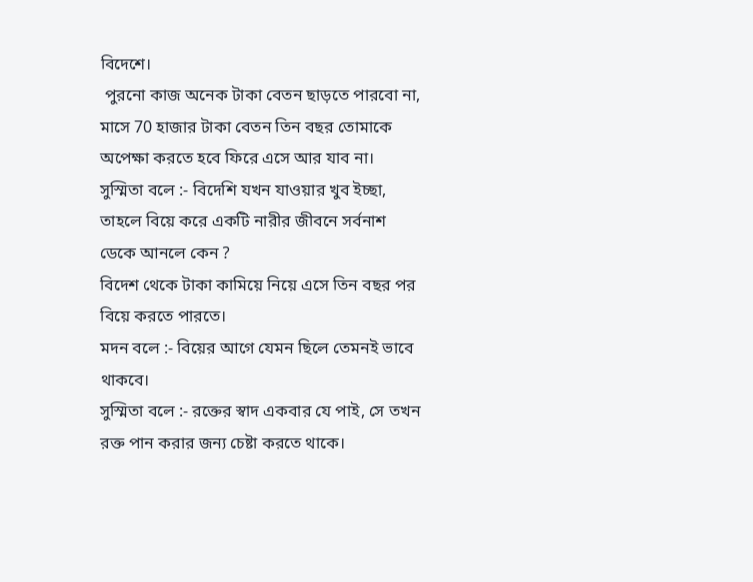বিদেশে।
 পুরনো কাজ অনেক টাকা বেতন ছাড়তে পারবো না, মাসে 70 হাজার টাকা বেতন তিন বছর তোমাকে অপেক্ষা করতে হবে ফিরে এসে আর যাব না।
সুস্মিতা বলে :- বিদেশি যখন যাওয়ার খুব ইচ্ছা, তাহলে বিয়ে করে একটি নারীর জীবনে সর্বনাশ ডেকে আনলে কেন ?
বিদেশ থেকে টাকা কামিয়ে নিয়ে এসে তিন বছর পর বিয়ে করতে পারতে।
মদন বলে :- বিয়ের আগে যেমন ছিলে তেমনই ভাবে থাকবে।
সুস্মিতা বলে :- রক্তের স্বাদ একবার যে পাই, সে তখন রক্ত পান করার জন্য চেষ্টা করতে থাকে।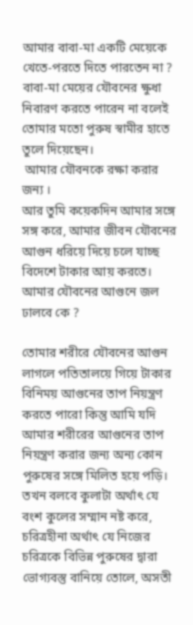আমার বাবা-মা একটি মেয়েকে খেতে-পরতে দিতে পারতেন না ?
বাবা-মা মেয়ের যৌবনের ক্ষুধা নিবারণ করতে পারেন না বলেই তোমার মতো পুরুষ স্বামীর হাতে তুলে দিয়েছেন।
 আমার যৌবনকে রক্ষা করার জন্য ।
আর তুমি কয়েকদিন আমার সঙ্গে সঙ্গ করে, আমার জীবন যৌবনের আগুন ধরিয়ে দিয়ে চলে যাচ্ছ বিদেশে টাকার আয় করতে।
আমার যৌবনের আগুনে জল ঢালবে কে ?

তোমার শরীরে যৌবনের আগুন লাগলে পতিতালয়ে গিয়ে টাকার বিনিময় আগুনের তাপ নিয়ন্ত্রণ করতে পারো কিন্তু আমি যদি আমার শরীরের আগুনের তাপ নিয়ন্ত্রণ করার জন্য অন্য কোন পুরুষের সঙ্গে মিলিত হয়ে পড়ি। তখন বলবে কুলাটা অর্থাৎ যে বংশ কুলের সম্মান নষ্ট করে, চরিত্রহীনা অর্থাৎ যে নিজের চরিত্রকে বিভিন্ন পুরুষের দ্বারা ভোগ্যবস্তু বানিয়ে তোলে, অসতী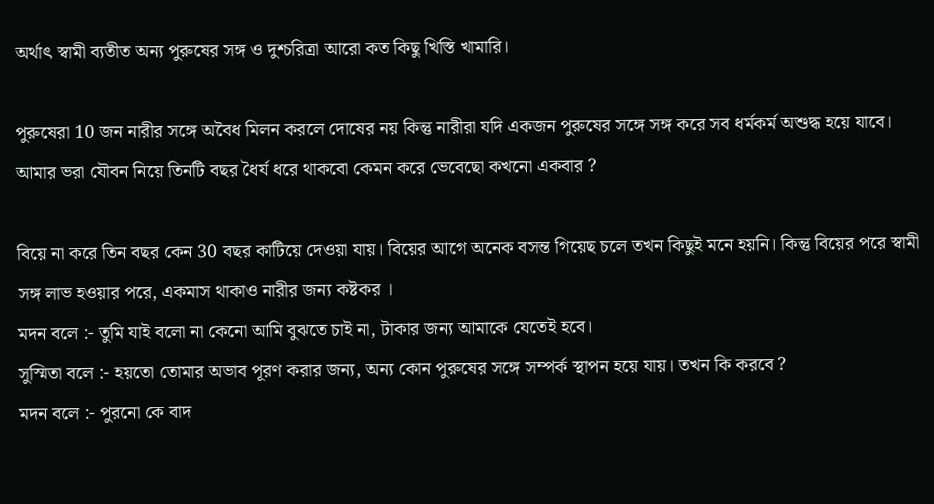অর্থাৎ স্বামী ব্যতীত অন্য পুরুষের সঙ্গ ও দুশ্চরিত্রা আরো কত কিছু খিস্তি খামারি।

পুরুষেরা 10 জন নারীর সঙ্গে অবৈধ মিলন করলে দোষের নয় কিন্তু নারীরা যদি একজন পুরুষের সঙ্গে সঙ্গ করে সব ধর্মকর্ম অশুদ্ধ হয়ে যাবে।
আমার ভরা যৌবন নিয়ে তিনটি বছর ধৈর্য ধরে থাকবো কেমন করে ভেবেছো কখনো একবার ?

বিয়ে না করে তিন বছর কেন 30 বছর কাটিয়ে দেওয়া যায়। বিয়ের আগে অনেক বসন্ত গিয়েছ চলে তখন কিছুই মনে হয়নি। কিন্তু বিয়ের পরে স্বামী সঙ্গ লাভ হওয়ার পরে, একমাস থাকাও নারীর জন্য কষ্টকর ।
মদন বলে :- তুমি যাই বলো না কেনো আমি বুঝতে চাই না, টাকার জন্য আমাকে যেতেই হবে।
সুস্মিতা বলে :- হয়তো তোমার অভাব পূরণ করার জন্য, অন্য কোন পুরুষের সঙ্গে সম্পর্ক স্থাপন হয়ে যায়। তখন কি করবে ?
মদন বলে :- পুরনো কে বাদ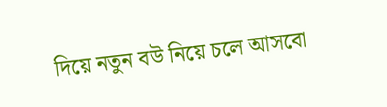দিয়ে নতুন বউ নিয়ে চলে আসবো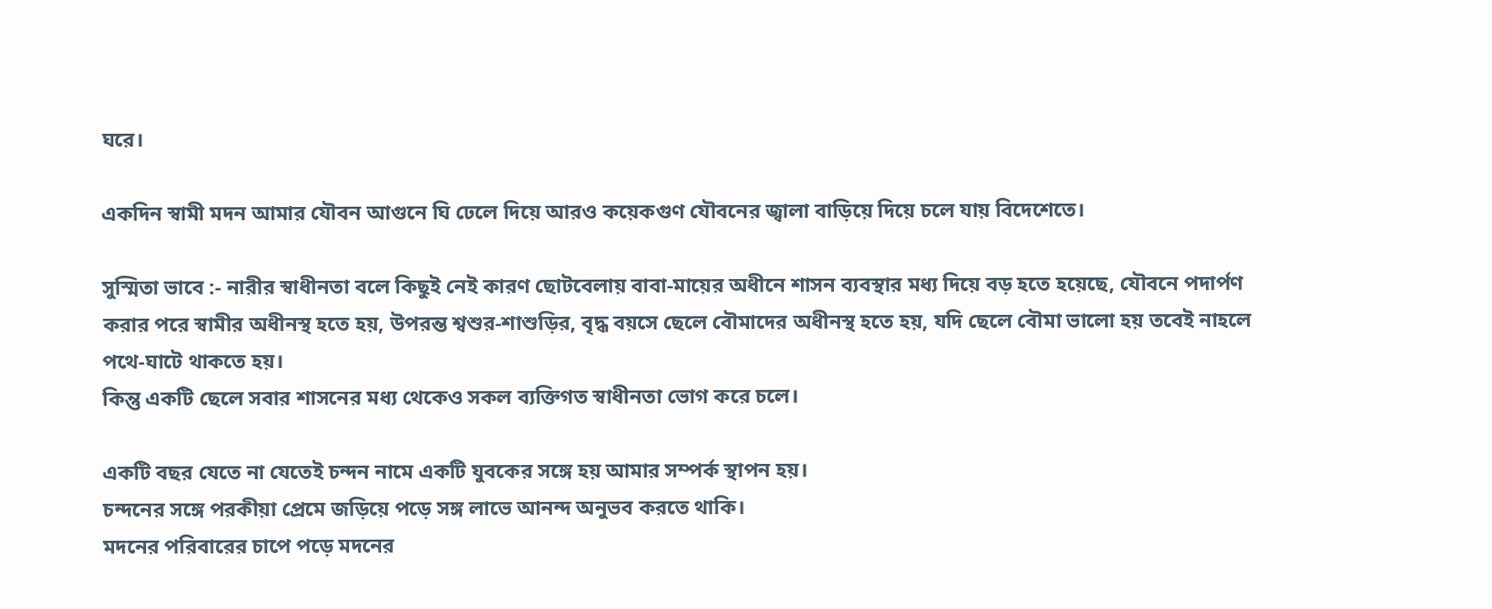ঘরে।

একদিন স্বামী মদন আমার যৌবন আগুনে ঘি ঢেলে দিয়ে আরও কয়েকগুণ যৌবনের জ্বালা বাড়িয়ে দিয়ে চলে যায় বিদেশেতে।

সুস্মিতা ভাবে :- নারীর স্বাধীনতা বলে কিছুই নেই কারণ ছোটবেলায় বাবা-মায়ের অধীনে শাসন ব্যবস্থার মধ্য দিয়ে বড় হতে হয়েছে, যৌবনে পদার্পণ করার পরে স্বামীর অধীনস্থ হতে হয়, উপরন্ত শ্বশুর-শাশুড়ির, বৃদ্ধ বয়সে ছেলে বৌমাদের অধীনস্থ হতে হয়, যদি ছেলে বৌমা ভালো হয় তবেই নাহলে পথে-ঘাটে থাকতে হয়।
কিন্তু একটি ছেলে সবার শাসনের মধ্য থেকেও সকল ব্যক্তিগত স্বাধীনতা ভোগ করে চলে।

একটি বছর যেতে না যেতেই চন্দন নামে একটি যুবকের সঙ্গে হয় আমার সম্পর্ক স্থাপন হয়।
চন্দনের সঙ্গে পরকীয়া প্রেমে জড়িয়ে পড়ে সঙ্গ লাভে আনন্দ অনুভব করতে থাকি।
মদনের পরিবারের চাপে পড়ে মদনের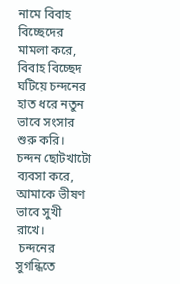নামে বিবাহ বিচ্ছেদের মামলা করে, বিবাহ বিচ্ছেদ ঘটিয়ে চন্দনের হাত ধরে নতুন ভাবে সংসার শুরু করি।
চন্দন ছোটখাটো ব্যবসা করে, আমাকে ভীষণ ভাবে সুখী রাখে।
 চন্দনের সুগন্ধিতে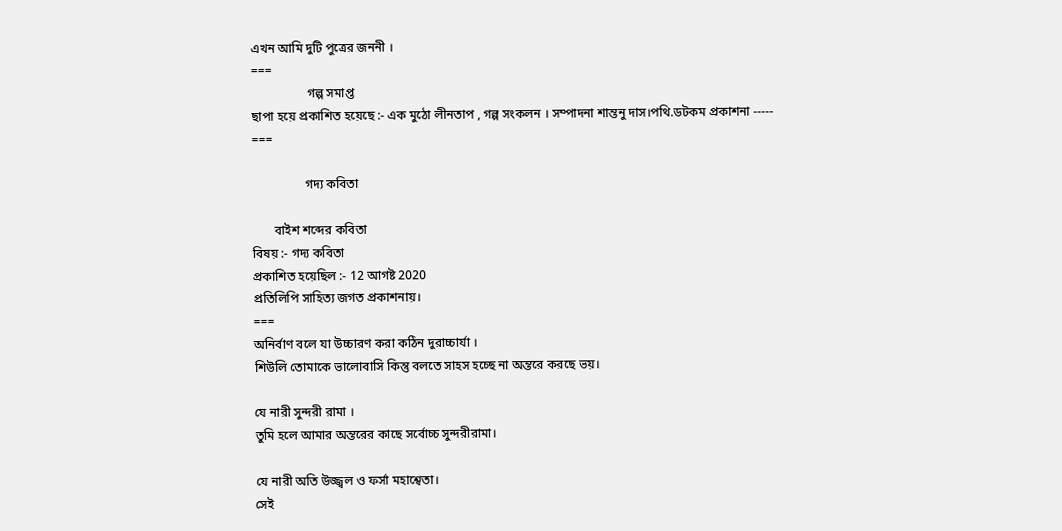এখন আমি দুটি পুত্রের জননী ।
===
                  গল্প সমাপ্ত
ছাপা হয়ে প্রকাশিত হয়েছে :- এক মুঠো লীনতাপ , গল্প সংকলন । সম্পাদনা শান্তনু দাস।পথি.ডটকম প্রকাশনা -----
===

                 গদ্য কবিতা

       বাইশ শব্দের কবিতা
বিষয় :- গদ্য কবিতা
প্রকাশিত হয়েছিল :- 12 আগষ্ট 2020
প্রতিলিপি সাহিত্য জগত প্রকাশনায়।
===
অনির্বাণ বলে যা উচ্চারণ করা কঠিন দুরাচ্চার্যা ।
শিউলি তোমাকে ভালোবাসি কিন্তু বলতে সাহস হচ্ছে না অন্তরে করছে ভয়।

যে নারী সুন্দরী রামা ।
তুমি হলে আমার অন্তরের কাছে সর্বোচ্চ সুন্দরীরামা।

যে নারী অতি উজ্জ্বল ও ফর্সা মহাশ্বেতা।
সেই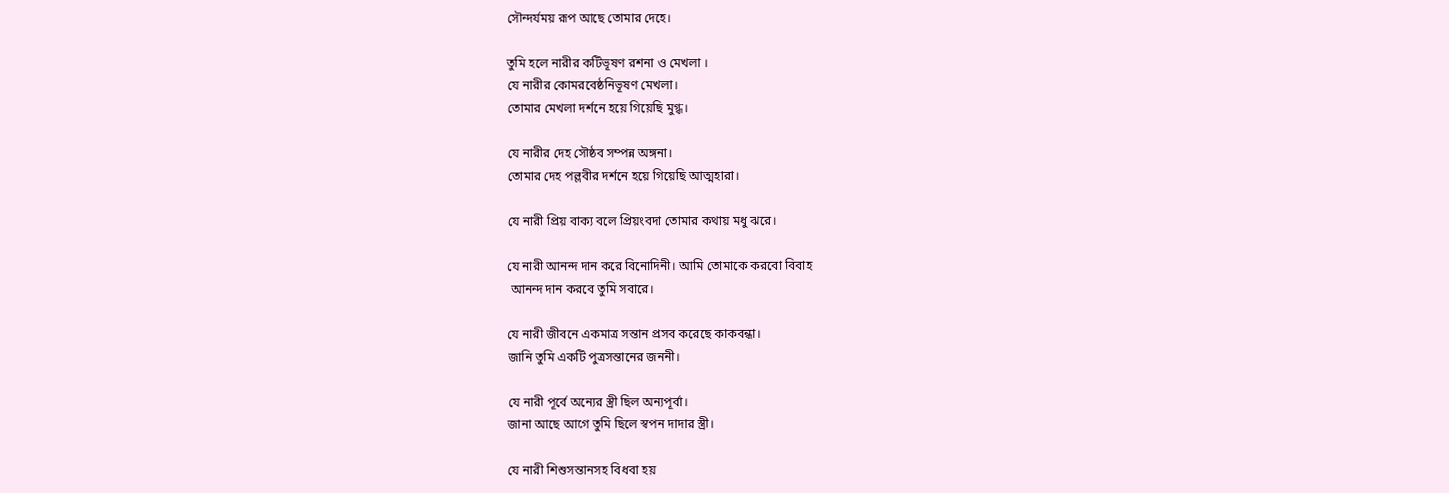সৌন্দর্যময় রূপ আছে তোমার দেহে।

তুমি হলে নারীর কটিভূষণ রশনা ও মেখলা ।
যে নারীর কোমরবেষ্ঠনিভূষণ মেখলা।
তোমার মেখলা দর্শনে হয়ে গিয়েছি মুগ্ধ।

যে নারীর দেহ সৌষ্ঠব সম্পন্ন অঙ্গনা।
তোমার দেহ পল্লবীর দর্শনে হয়ে গিয়েছি আত্মহারা।

যে নারী প্রিয় বাক্য বলে প্রিয়ংবদা তোমার কথায় মধু ঝরে।

যে নারী আনন্দ দান করে বিনোদিনী। আমি তোমাকে করবো বিবাহ
 আনন্দ দান করবে তুমি সবারে।

যে নারী জীবনে একমাত্র সন্তান প্রসব করেছে কাকবন্ধা।
জানি তুমি একটি পুত্রসন্তানের জননী।

যে নারী পূর্বে অন্যের স্ত্রী ছিল অন্যপূর্বা।
জানা আছে আগে তুমি ছিলে স্বপন দাদার স্ত্রী।

যে নারী শিশুসন্তানসহ বিধবা হয়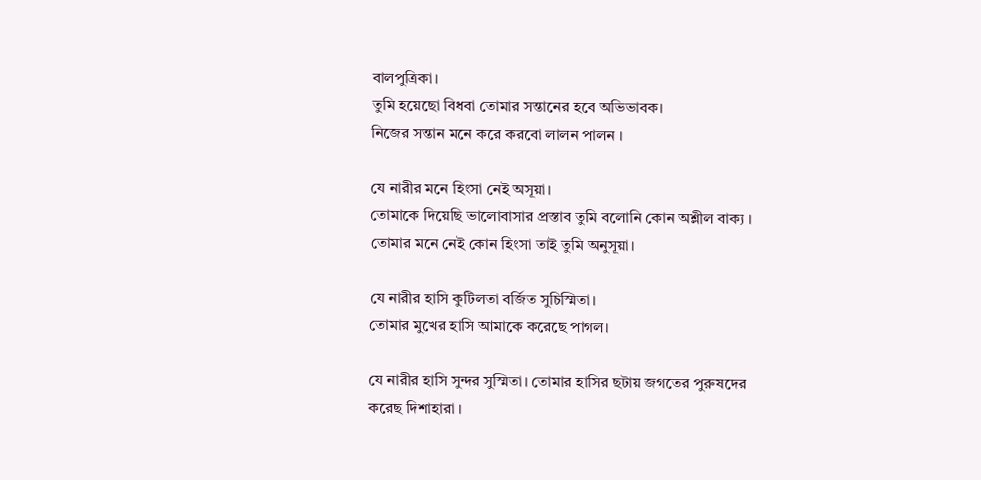বালপুত্রিকা।
তুমি হয়েছো বিধবা তোমার সন্তানের হবে অভিভাবক।
নিজের সন্তান মনে করে করবো লালন পালন ।

যে নারীর মনে হিংসা নেই অসূয়া।
তোমাকে দিয়েছি ভালোবাসার প্রস্তাব তুমি বলোনি কোন অশ্লীল বাক্য ।
তোমার মনে নেই কোন হিংসা তাই তুমি অনুসূয়া।

যে নারীর হাসি কুটিলতা বর্জিত সুচিস্মিতা।
তোমার মুখের হাসি আমাকে করেছে পাগল।

যে নারীর হাসি সুন্দর সুস্মিতা। তোমার হাসির ছটায় জগতের পুরুষদের করেছ দিশাহারা ।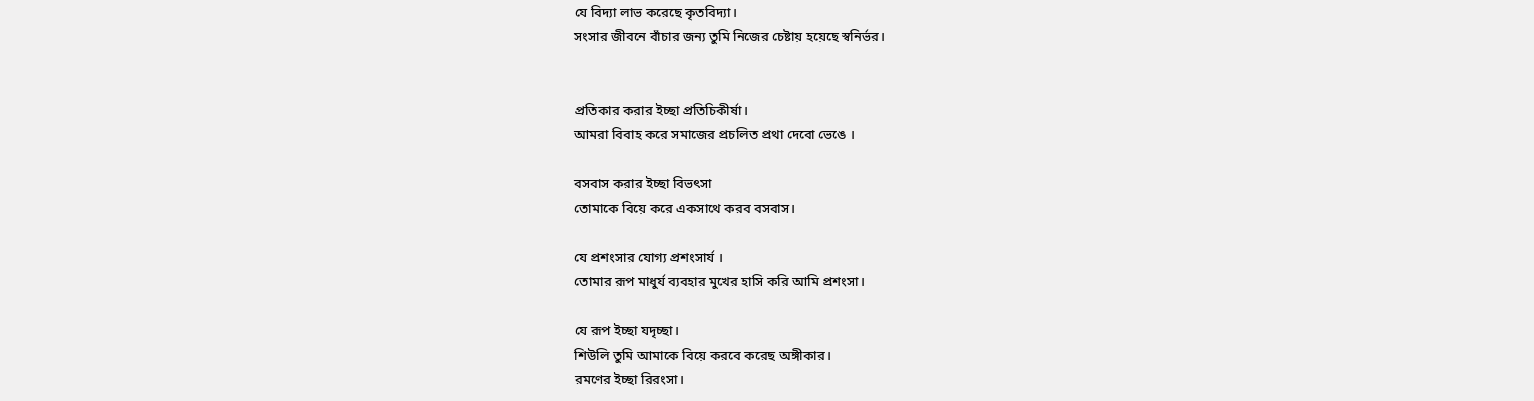যে বিদ্যা লাভ করেছে কৃতবিদ্যা।
সংসার জীবনে বাঁচার জন্য তুমি নিজের চেষ্টায় হয়েছে স্বনির্ভর।


প্রতিকার করার ইচ্ছা প্রতিচিকীর্ষা।
আমরা বিবাহ করে সমাজের প্রচলিত প্রথা দেবো ভেঙে ।

বসবাস করার ইচ্ছা বিভৎসা
তোমাকে বিয়ে করে একসাথে করব বসবাস।

যে প্রশংসার যোগ্য প্রশংসার্য ।
তোমার রূপ মাধুর্য ব্যবহার মুখের হাসি করি আমি প্রশংসা।

যে রূপ ইচ্ছা যদৃচ্ছা।
শিউলি তুমি আমাকে বিয়ে করবে করেছ অঙ্গীকার।
রমণের ইচ্ছা রিরংসা।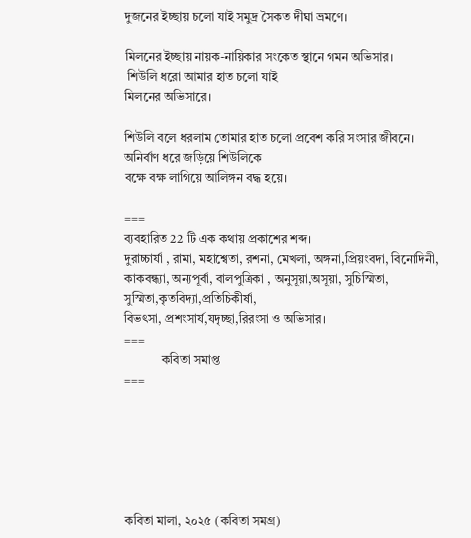দুজনের ইচ্ছায় চলো যাই সমুদ্র সৈকত দীঘা ভ্রমণে।

মিলনের ইচ্ছায় নায়ক-নায়িকার সংকেত স্থানে গমন অভিসার।
 শিউলি ধরো আমার হাত চলো যাই
মিলনের অভিসারে।

শিউলি বলে ধরলাম তোমার হাত চলো প্রবেশ করি সংসার জীবনে।
অনির্বাণ ধরে জড়িয়ে শিউলিকে
বক্ষে বক্ষ লাগিয়ে আলিঙ্গন বদ্ধ হয়ে।

===
ব্যবহারিত 22 টি এক কথায় প্রকাশের শব্দ।
দুরাচ্চার্যা , রামা, মহাশ্বেতা, রশনা, মেখলা, অঙ্গনা,প্রিয়ংবদা, বিনোদিনী, কাকবন্ধ্যা, অন্যপূর্বা, বালপুত্রিকা , অনুসূয়া,অসূয়া, সুচিস্মিতা, সুস্মিতা,কৃতবিদ্যা,প্রতিচিকীর্ষা,
বিভৎসা, প্রশংসার্য,যদৃচ্ছা,রিরংসা ও অভিসার।
===
            কবিতা সমাপ্ত
===






কবিতা মালা, ২০২৫ (কবিতা সমগ্র)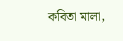কবিতা মালা,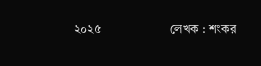২০২৫                      লেখক : শংকর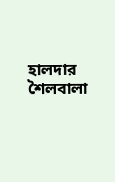হালদার শৈলবালা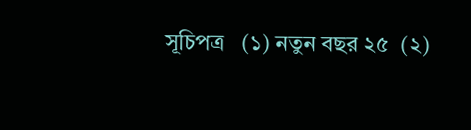সূচিপত্র   (১) নতুন বছর ২৫  (২)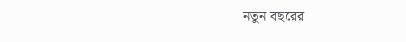নতুন বছরের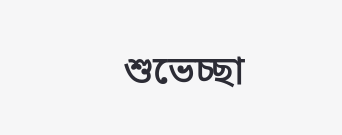শুভেচ্ছা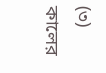(৩) কালের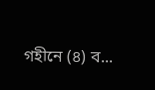গহীনে (৪) ব...